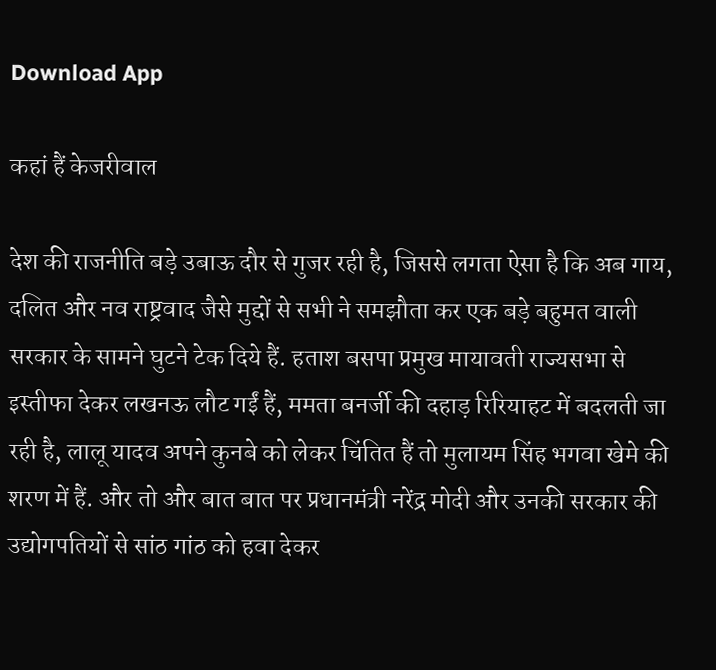Download App

कहां हैं केजरीवाल

देश की राजनीति बड़े उबाऊ दौर से गुजर रही है, जिससे लगता ऐसा है कि अब गाय, दलित और नव राष्ट्रवाद जैसे मुद्दों से सभी ने समझौता कर एक बड़े बहुमत वाली सरकार के सामने घुटने टेक दिये हैं. हताश बसपा प्रमुख मायावती राज्यसभा से इस्तीफा देकर लखनऊ लौट गईं हैं, ममता बनर्जी की दहाड़ रिरियाहट में बदलती जा रही है, लालू यादव अपने कुनबे को लेकर चिंतित हैं तो मुलायम सिंह भगवा खेमे की शरण में हैं. और तो और बात बात पर प्रधानमंत्री नरेंद्र मोदी और उनकी सरकार की उद्योगपतियों से सांठ गांठ को हवा देकर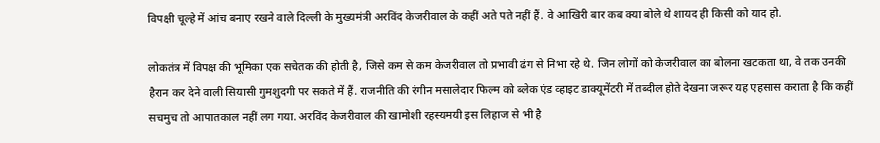विपक्षी चूल्हे में आंच बनाए रखने वाले दिल्ली के मुख्यमंत्री अरविंद केजरीवाल के कहीं अते पते नहीं हैं. वे आखिरी बार कब क्या बोले थे शायद ही किसी को याद हो.

लोकतंत्र में विपक्ष की भूमिका एक सचेतक की होती है, जिसे कम से कम केजरीवाल तो प्रभावी ढंग से निभा रहे थे. जिन लोगों को केजरीवाल का बोलना खटकता था, वे तक उनकी हैरान कर देने वाली सियासी गुमशुदगी पर सकते में हैं. राजनीति की रंगीन मसालेदार फिल्म को ब्लेक एंड व्हाइट डाक्यूमेंटरी में तब्दील होते देखना जरूर यह एहसास कराता है कि कहीं सचमुच तो आपातकाल नहीं लग गया. अरविंद केजरीवाल की खामोशी रहस्यमयी इस लिहाज से भी है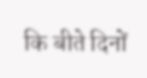कि बीते दिनों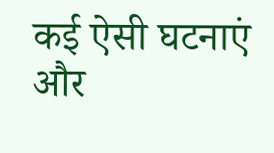कई ऐसी घटनाएं और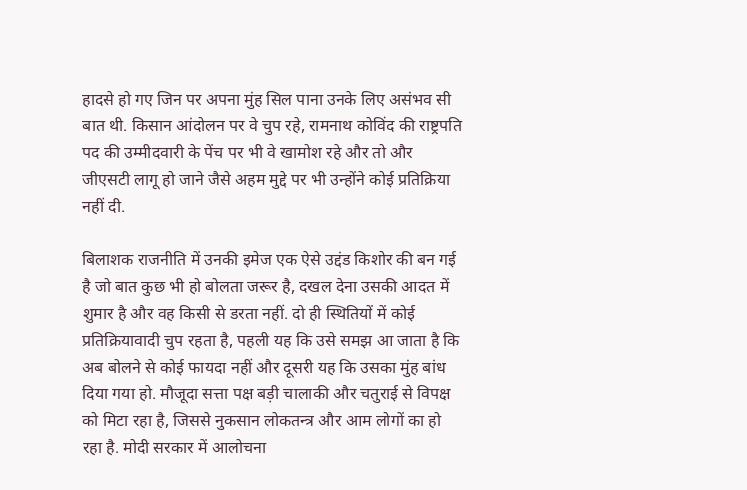हादसे हो गए जिन पर अपना मुंह सिल पाना उनके लिए असंभव सी बात थी. किसान आंदोलन पर वे चुप रहे, रामनाथ कोविंद की राष्ट्रपति पद की उम्मीदवारी के पेंच पर भी वे खामोश रहे और तो और जीएसटी लागू हो जाने जैसे अहम मुद्दे पर भी उन्होंने कोई प्रतिक्रिया नहीं दी.

बिलाशक राजनीति में उनकी इमेज एक ऐसे उद्दंड किशोर की बन गई है जो बात कुछ भी हो बोलता जरूर है, दखल देना उसकी आदत में शुमार है और वह किसी से डरता नहीं. दो ही स्थितियों में कोई प्रतिक्रियावादी चुप रहता है, पहली यह कि उसे समझ आ जाता है कि अब बोलने से कोई फायदा नहीं और दूसरी यह कि उसका मुंह बांध दिया गया हो. मौजूदा सत्ता पक्ष बड़ी चालाकी और चतुराई से विपक्ष को मिटा रहा है, जिससे नुकसान लोकतन्त्र और आम लोगों का हो रहा है. मोदी सरकार में आलोचना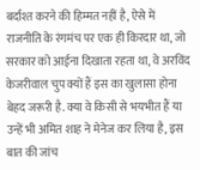बर्दाश्त करने की हिम्मत नहीं है, ऐसे में राजनीति के रंगमंच पर एक ही किरदार था, जो सरकार को आईना दिखाता रहता था, वे अरविंद केजरीवाल चुप क्यों हैं इस का खुलासा होना बेहद जरूरी है. क्या वे किसी से भयभीत हैं या उन्हें भी अमित शाह ने मेनेज कर लिया है, इस बात की जांच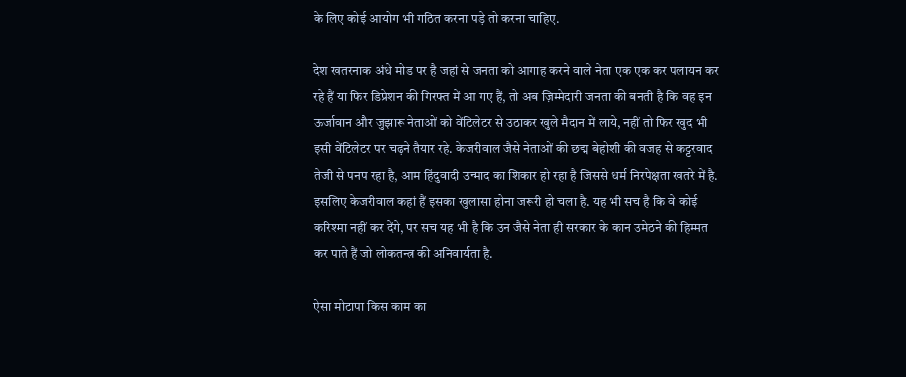के लिए कोई आयोग भी गठित करना पड़े तो करना चाहिए.

देश खतरनाक अंधे मोड पर है जहां से जनता को आगाह करने वाले नेता एक एक कर पलायन कर रहे हैं या फिर डिप्रेशन की गिरफ्त में आ गए हैं, तो अब ज़िम्मेदारी जनता की बनती है कि वह इन ऊर्जावान और जुझारू नेताओं को वेंटिलेटर से उठाकर खुले मैदान में लाये, नहीं तो फिर खुद भी इसी वेंटिलेटर पर चढ़ने तैयार रहे. केजरीवाल जैसे नेताओं की छद्म बेहोशी की वजह से कट्टरवाद तेजी से पनप रहा है, आम हिंदुवादी उन्माद का शिकार हो रहा है जिससे धर्म निरपेक्षता खतरे में है. इसलिए केजरीवाल कहां हैं इसका खुलासा होना जरूरी हो चला है. यह भी सच है कि वे कोई करिश्मा नहीं कर देंगे, पर सच यह भी है कि उन जैसे नेता ही सरकार के कान उमेठने की हिम्मत कर पाते हैं जो लोकतन्त्र की अनिवार्यता है.

ऐसा मोटापा किस काम का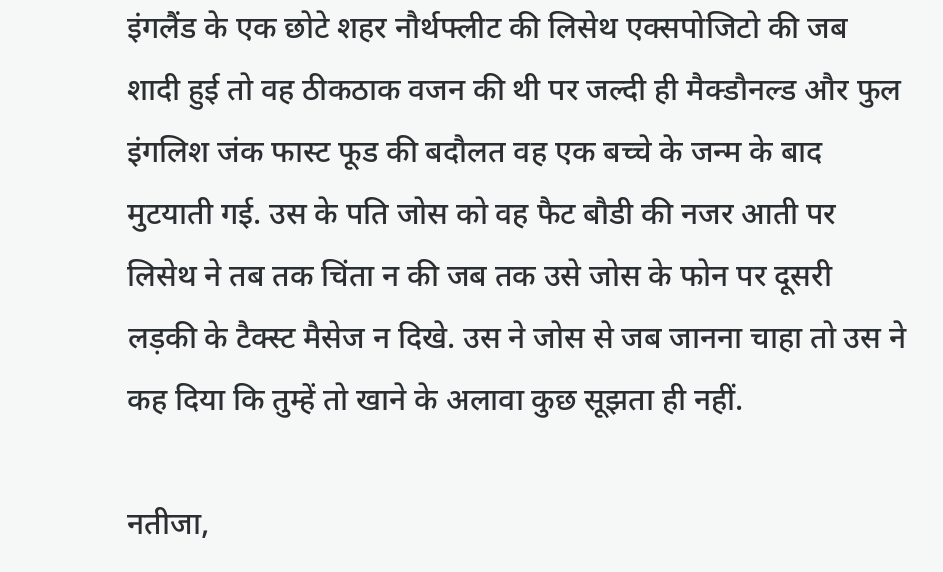इंगलैंड के एक छोटे शहर नौर्थफ्लीट की लिसेथ एक्सपोजिटो की जब शादी हुई तो वह ठीकठाक वजन की थी पर जल्दी ही मैक्डौनल्ड और फुल इंगलिश जंक फास्ट फूड की बदौलत वह एक बच्चे के जन्म के बाद मुटयाती गई. उस के पति जोस को वह फैट बौडी की नजर आती पर लिसेथ ने तब तक चिंता न की जब तक उसे जोस के फोन पर दूसरी लड़की के टैक्स्ट मैसेज न दिखे. उस ने जोस से जब जानना चाहा तो उस ने कह दिया कि तुम्हें तो खाने के अलावा कुछ सूझता ही नहीं.

नतीजा,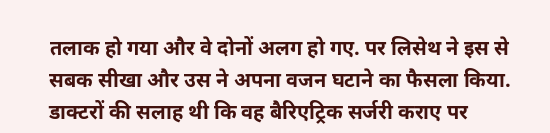तलाक हो गया और वे दोनों अलग हो गए. पर लिसेथ ने इस से सबक सीखा और उस ने अपना वजन घटाने का फैसला किया. डाक्टरों की सलाह थी कि वह बैरिएट्रिक सर्जरी कराए पर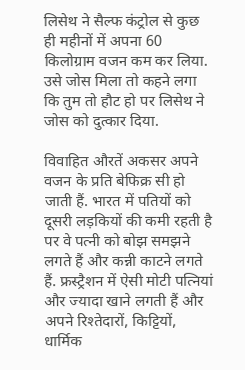लिसेथ ने सैल्फ कंट्रोल से कुछ ही महीनों में अपना 60 किलोग्राम वजन कम कर लिया. उसे जोस मिला तो कहने लगा कि तुम तो हौट हो पर लिसेथ ने जोस को दुत्कार दिया.

विवाहित औरतें अकसर अपने वजन के प्रति बेफिक्र सी हो जाती हैं. भारत में पतियों को दूसरी लड़कियों की कमी रहती है पर वे पत्नी को बोझ समझने लगते हैं और कन्नी काटने लगते हैं. फ्रस्ट्रैशन में ऐसी मोटी पत्नियां और ज्यादा खाने लगती हैं और अपने रिश्तेदारों, किट्टियों, धार्मिक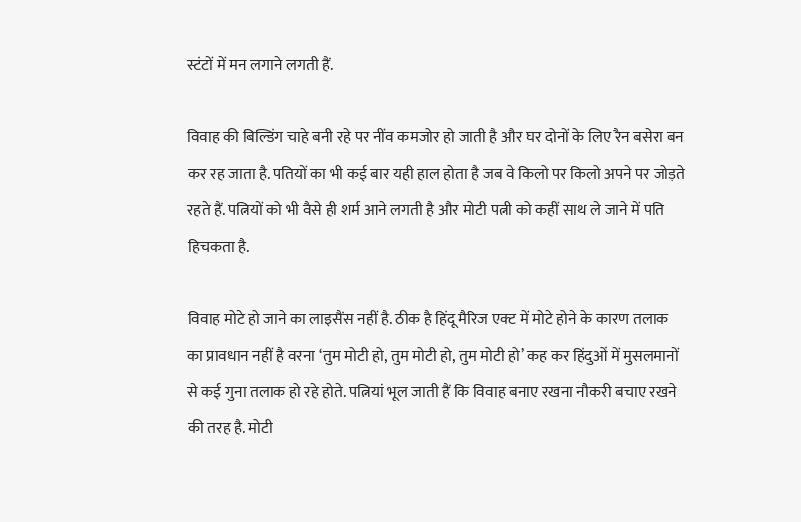स्टंटों में मन लगाने लगती हैं.

विवाह की बिल्डिंग चाहे बनी रहे पर नींव कमजोर हो जाती है और घर दोनों के लिए रैन बसेरा बन कर रह जाता है. पतियों का भी कई बार यही हाल होता है जब वे किलो पर किलो अपने पर जोड़ते रहते हैं. पत्नियों को भी वैसे ही शर्म आने लगती है और मोटी पत्नी को कहीं साथ ले जाने में पति हिचकता है.

विवाह मोटे हो जाने का लाइसैंस नहीं है. ठीक है हिंदू मैरिज एक्ट में मोटे होने के कारण तलाक का प्रावधान नहीं है वरना ‘तुम मोटी हो, तुम मोटी हो, तुम मोटी हो’ कह कर हिंदुओं में मुसलमानों से कई गुना तलाक हो रहे होते. पत्नियां भूल जाती हैं कि विवाह बनाए रखना नौकरी बचाए रखने की तरह है. मोटी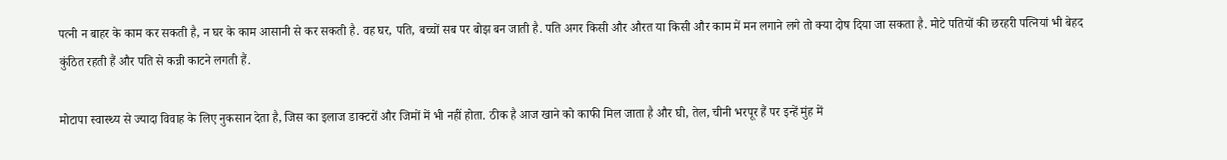पत्नी न बाहर के काम कर सकती है, न घर के काम आसानी से कर सकती है. वह घर, पति, बच्चों सब पर बोझ बन जाती है. पति अगर किसी और औरत या किसी और काम में मन लगाने लगे तो क्या दोष दिया जा सकता है. मोटे पतियों की छरहरी पत्नियां भी बेहद कुंठित रहती हैं और पति से कन्नी काटने लगती हैं.

मोटापा स्वास्थ्य से ज्यादा विवाह के लिए नुकसान देता है, जिस का इलाज डाक्टरों और जिमों में भी नहीं होता. ठीक है आज खाने को काफी मिल जाता है और घी, तेल, चीनी भरपूर हैं पर इन्हें मुंह में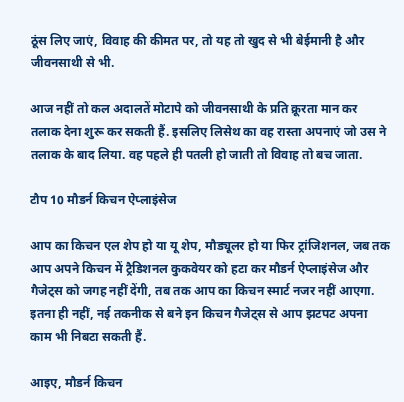ठूंस लिए जाएं, विवाह की कीमत पर, तो यह तो खुद से भी बेईमानी है और जीवनसाथी से भी.

आज नहीं तो कल अदालतें मोटापे को जीवनसाथी के प्रति क्रूरता मान कर तलाक देना शुरू कर सकती हैं. इसलिए लिसेथ का वह रास्ता अपनाएं जो उस ने तलाक के बाद लिया. वह पहले ही पतली हो जाती तो विवाह तो बच जाता.

टौप 10 मौडर्न किचन ऐप्लाइंसेज

आप का किचन एल शेप हो या यू शेप, मौड्यूलर हो या फिर ट्रांजिशनल, जब तक आप अपने किचन में ट्रैडिशनल कुकवेयर को हटा कर मौडर्न ऐप्लाइंसेज और गैजेट्स को जगह नहीं देंगी, तब तक आप का किचन स्मार्ट नजर नहीं आएगा. इतना ही नहीं, नई तकनीक से बने इन किचन गैजेट्स से आप झटपट अपना काम भी निबटा सकती हैं.

आइए, मौडर्न किचन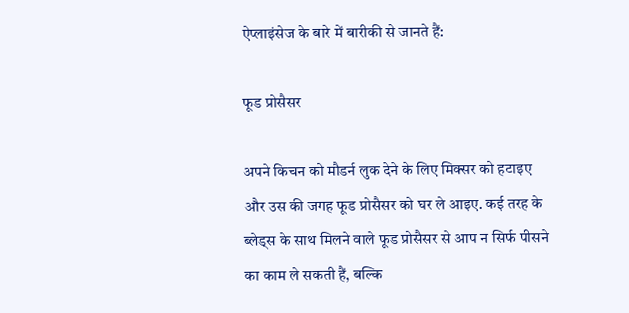ऐप्लाइंसेज के बारे में बारीकी से जानते हैं:

फूड प्रोसैसर

अपने किचन को मौडर्न लुक देने के लिए मिक्सर को हटाइए और उस की जगह फूड प्रोसैसर को घर ले आइए. कई तरह के ब्लेड्स के साथ मिलने वाले फूड प्रोसैसर से आप न सिर्फ पीसने का काम ले सकती हैं, बल्कि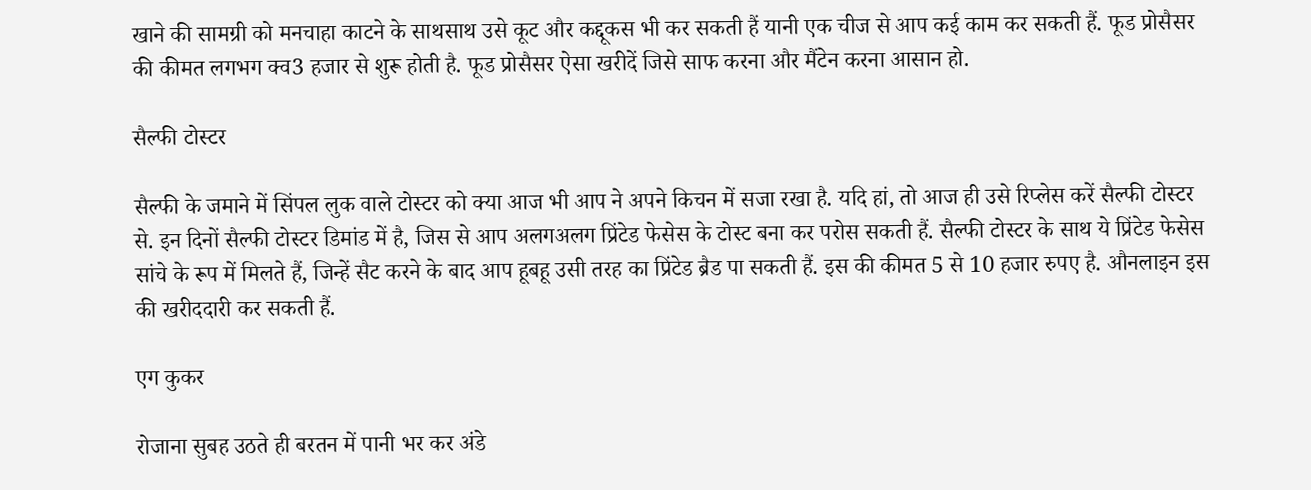खाने की सामग्री को मनचाहा काटने के साथसाथ उसे कूट और कद्दूकस भी कर सकती हैं यानी एक चीज से आप कई काम कर सकती हैं. फूड प्रोसैसर की कीमत लगभग क्व3 हजार से शुरू होती है. फूड प्रोसैसर ऐसा खरीदें जिसे साफ करना और मैंटेन करना आसान हो.

सैल्फी टोस्टर

सैल्फी के जमाने में सिंपल लुक वाले टोस्टर को क्या आज भी आप ने अपने किचन में सजा रखा है. यदि हां, तो आज ही उसे रिप्लेस करें सैल्फी टोस्टर से. इन दिनों सैल्फी टोस्टर डिमांड में है, जिस से आप अलगअलग प्रिंटेड फेसेस के टोस्ट बना कर परोस सकती हैं. सैल्फी टोस्टर के साथ ये प्रिंटेड फेसेस सांचे के रूप में मिलते हैं, जिन्हें सैट करने के बाद आप हूबहू उसी तरह का प्रिंटेड ब्रैड पा सकती हैं. इस की कीमत 5 से 10 हजार रुपए है. औनलाइन इस की खरीददारी कर सकती हैं.

एग कुकर

रोजाना सुबह उठते ही बरतन में पानी भर कर अंडे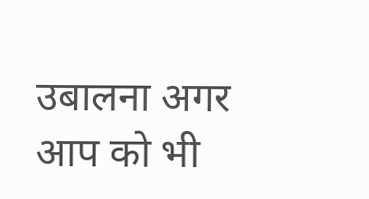उबालना अगर आप को भी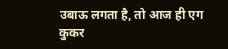उबाऊ लगता है, तो आज ही एग कुकर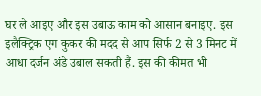घर ले आइए और इस उबाऊ काम को आसान बनाइए. इस इलैक्ट्रिक एग कुकर की मदद से आप सिर्फ 2 से 3 मिनट में आधा दर्जन अंडे उबाल सकती हैं. इस की कीमत भी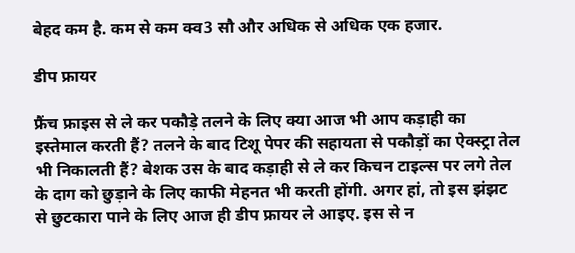बेहद कम है. कम से कम क्व3 सौ और अधिक से अधिक एक हजार.

डीप फ्रायर

फ्रैंच फ्राइस से ले कर पकौड़े तलने के लिए क्या आज भी आप कड़ाही का इस्तेमाल करती हैं? तलने के बाद टिशू पेपर की सहायता से पकौड़ों का ऐक्स्ट्रा तेल भी निकालती हैं? बेशक उस के बाद कड़ाही से ले कर किचन टाइल्स पर लगे तेल के दाग को छुड़ाने के लिए काफी मेहनत भी करती होंगी. अगर हां, तो इस झंझट से छुटकारा पाने के लिए आज ही डीप फ्रायर ले आइए. इस से न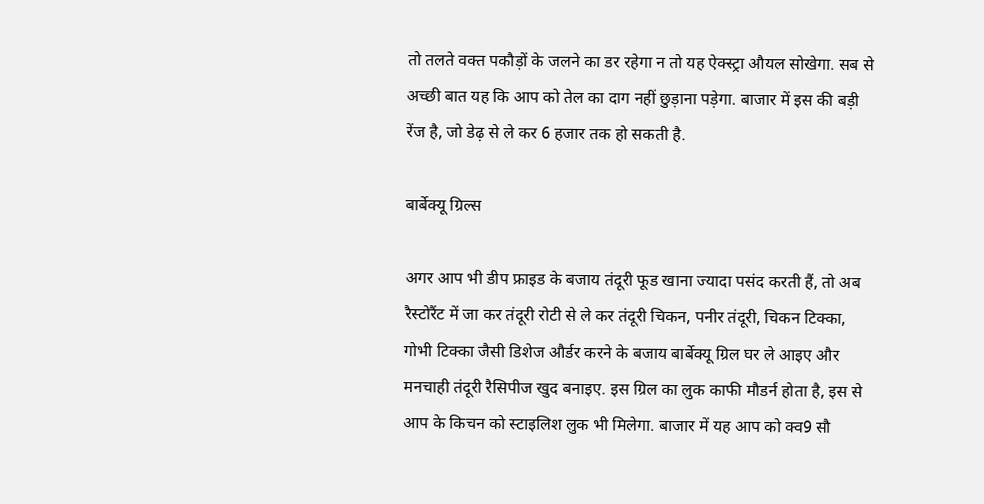तो तलते वक्त पकौड़ों के जलने का डर रहेगा न तो यह ऐक्स्ट्रा औयल सोखेगा. सब से अच्छी बात यह कि आप को तेल का दाग नहीं छुड़ाना पड़ेगा. बाजार में इस की बड़ी रेंज है, जो डेढ़ से ले कर 6 हजार तक हो सकती है.

बार्बेक्यू ग्रिल्स

अगर आप भी डीप फ्राइड के बजाय तंदूरी फूड खाना ज्यादा पसंद करती हैं, तो अब रैस्टोरैंट में जा कर तंदूरी रोटी से ले कर तंदूरी चिकन, पनीर तंदूरी, चिकन टिक्का, गोभी टिक्का जैसी डिशेज और्डर करने के बजाय बार्बेक्यू ग्रिल घर ले आइए और मनचाही तंदूरी रैसिपीज खुद बनाइए. इस ग्रिल का लुक काफी मौडर्न होता है, इस से आप के किचन को स्टाइलिश लुक भी मिलेगा. बाजार में यह आप को क्व9 सौ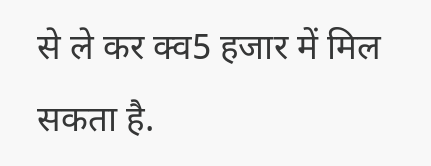से ले कर क्व5 हजार में मिल सकता है.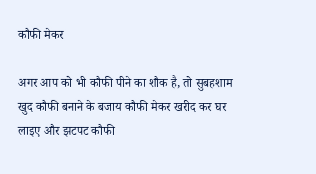कौफी मेकर

अगर आप को भी कौफी पीने का शौक है, तो सुबहशाम खुद कौफी बनाने के बजाय कौफी मेकर खरीद कर घर लाइए और झटपट कौफी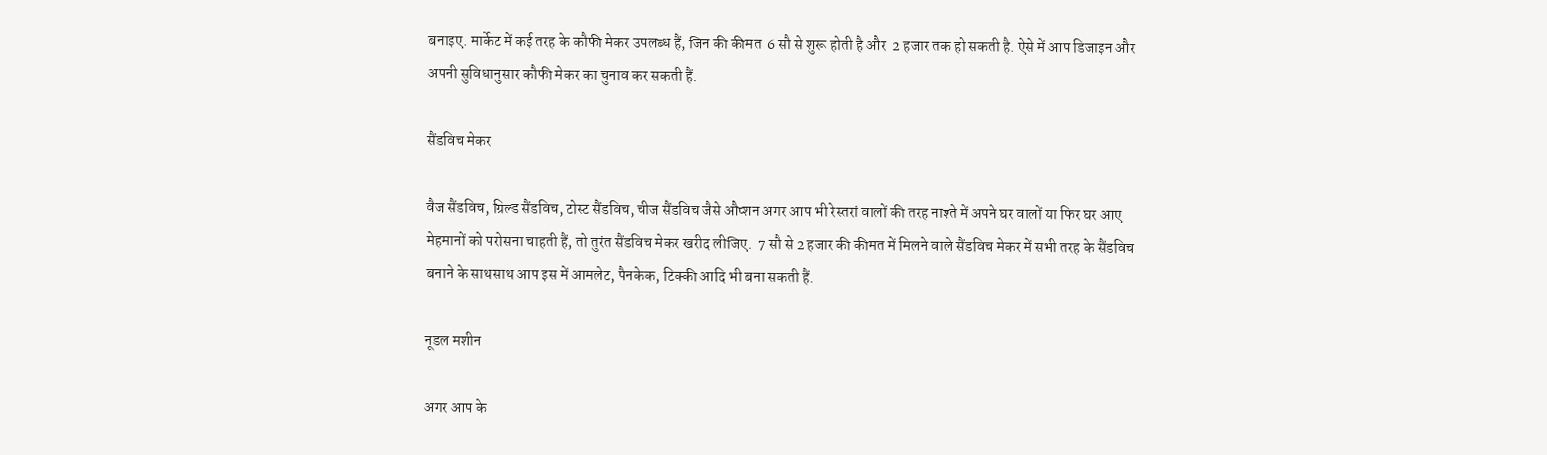बनाइए. मार्केट में कई तरह के कौफी मेकर उपलब्ध हैं, जिन की कीमत  6 सौ से शुरू होती है और  2 हजार तक हो सकती है. ऐसे में आप डिजाइन और अपनी सुविधानुसार कौफी मेकर का चुनाव कर सकती हैं.

सैंडविच मेकर

वैज सैंडविच, ग्रिल्ड सैंडविच, टोस्ट सैंडविच, चीज सैंडविच जैसे औप्शन अगर आप भी रेस्तरां वालों की तरह नाश्ते में अपने घर वालों या फिर घर आए मेहमानों को परोसना चाहती हैं, तो तुरंत सैंडविच मेकर खरीद लीजिए.  7 सौ से 2 हजार की कीमत में मिलने वाले सैंडविच मेकर में सभी तरह के सैंडविच बनाने के साथसाथ आप इस में आमलेट, पैनकेक, टिक्की आदि भी बना सकती हैं.

नूडल मशीन

अगर आप के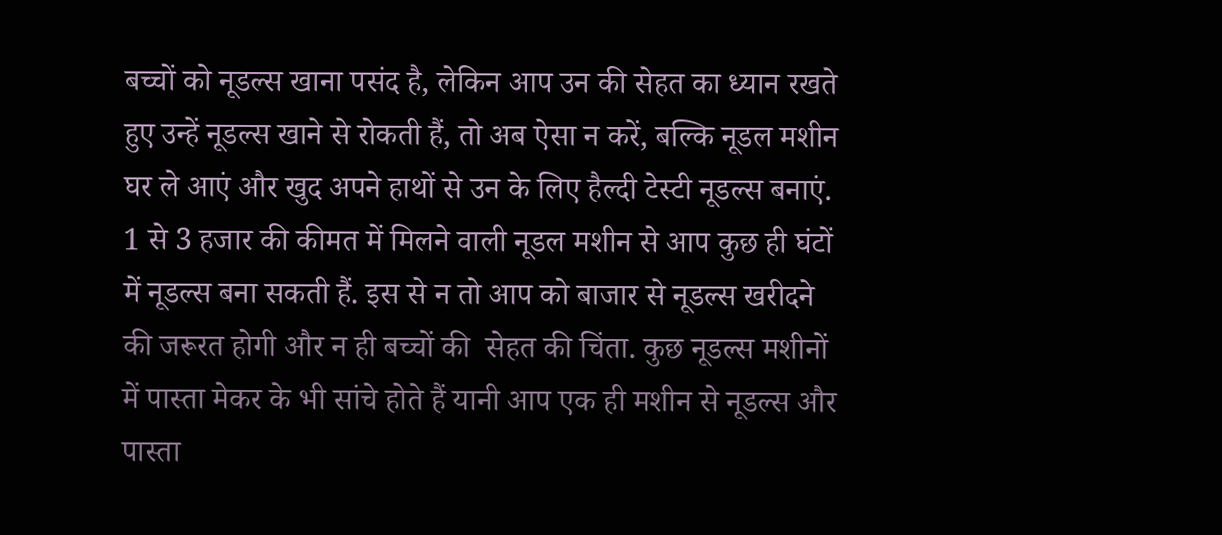बच्चों को नूडल्स खाना पसंद है, लेकिन आप उन की सेहत का ध्यान रखते हुए उन्हें नूडल्स खाने से रोकती हैं, तो अब ऐसा न करें, बल्कि नूडल मशीन घर ले आएं और खुद अपने हाथों से उन के लिए हैल्दी टेस्टी नूडल्स बनाएं. 1 से 3 हजार की कीमत में मिलने वाली नूडल मशीन से आप कुछ ही घंटों में नूडल्स बना सकती हैं. इस से न तो आप को बाजार से नूडल्स खरीदने की जरूरत होगी और न ही बच्चों की  सेहत की चिंता. कुछ नूडल्स मशीनों में पास्ता मेकर के भी सांचे होते हैं यानी आप एक ही मशीन से नूडल्स और पास्ता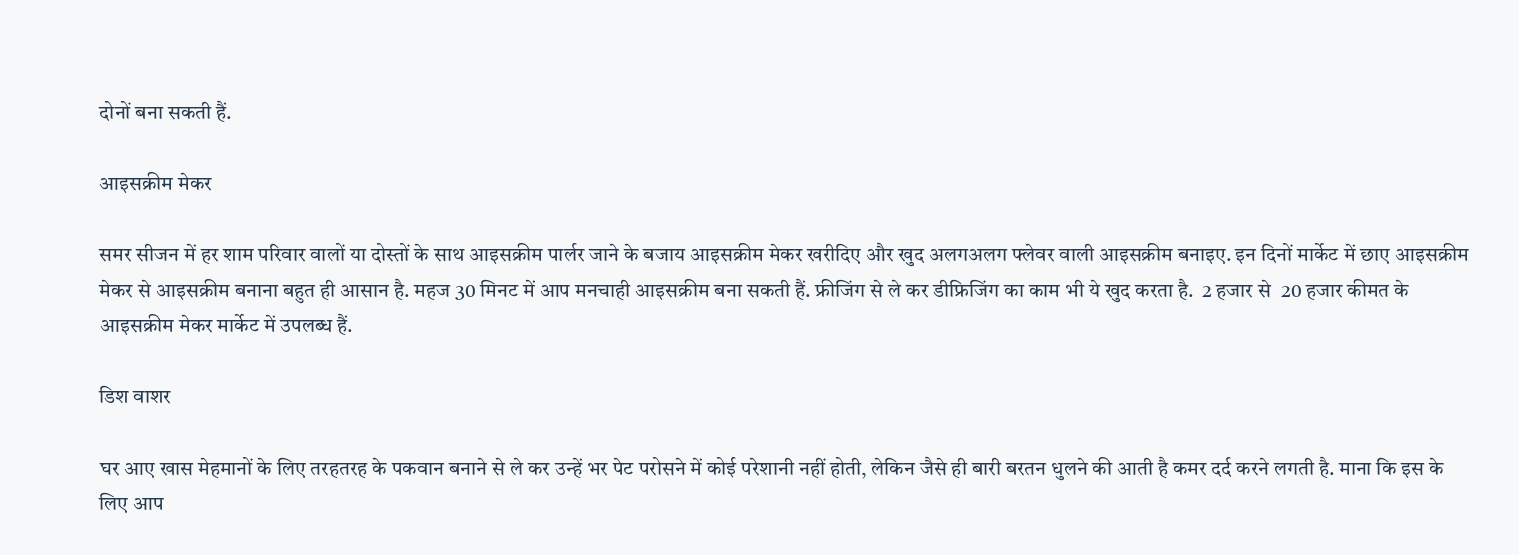दोनों बना सकती हैं.

आइसक्रीम मेकर

समर सीजन में हर शाम परिवार वालों या दोस्तों के साथ आइसक्रीम पार्लर जाने के बजाय आइसक्रीम मेकर खरीदिए और खुद अलगअलग फ्लेवर वाली आइसक्रीम बनाइए. इन दिनों मार्केट में छाए आइसक्रीम मेकर से आइसक्रीम बनाना बहुत ही आसान है. महज 30 मिनट में आप मनचाही आइसक्रीम बना सकती हैं. फ्रीजिंग से ले कर डीफ्रिजिंग का काम भी ये खुद करता है.  2 हजार से  20 हजार कीमत के आइसक्रीम मेकर मार्केट में उपलब्ध हैं.

डिश वाशर

घर आए खास मेहमानों के लिए तरहतरह के पकवान बनाने से ले कर उन्हें भर पेट परोसने में कोई परेशानी नहीं होती, लेकिन जैसे ही बारी बरतन धुलने की आती है कमर दर्द करने लगती है. माना कि इस के लिए आप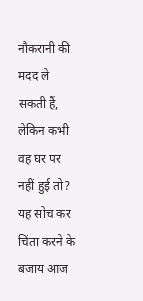नौकरानी की मदद ले सकती हैं, लेकिन कभी वह घर पर नहीं हुई तो? यह सोच कर चिंता करने के बजाय आज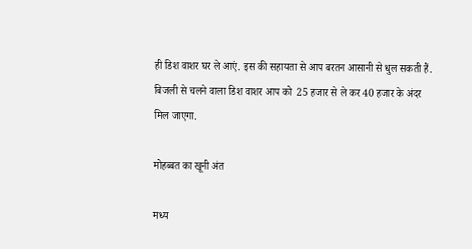ही डिश वाशर घर ले आएं. इस की सहायता से आप बरतन आसानी से धुल सकती हैं. बिजली से चलने वाला डिश वाशर आप को  25 हजार से ले कर 40 हजार के अंदर मिल जाएगा.

मोहब्बत का खूनी अंत

मध्य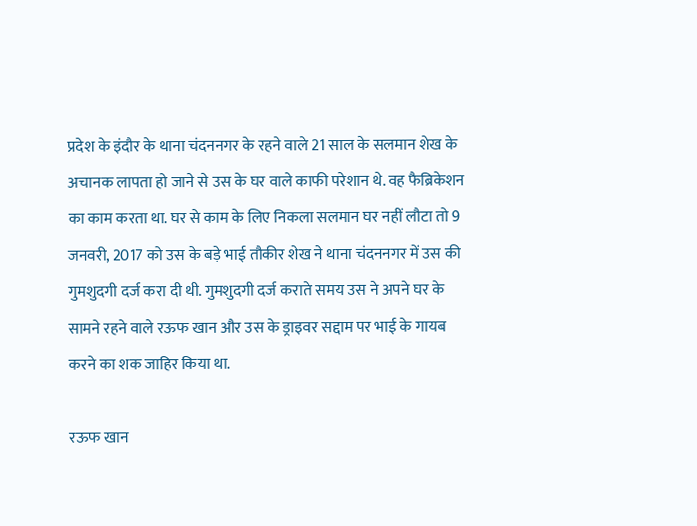प्रदेश के इंदौर के थाना चंदननगर के रहने वाले 21 साल के सलमान शेख के अचानक लापता हो जाने से उस के घर वाले काफी परेशान थे. वह फैब्रिकेशन का काम करता था. घर से काम के लिए निकला सलमान घर नहीं लौटा तो 9 जनवरी, 2017 को उस के बड़े भाई तौकीर शेख ने थाना चंदननगर में उस की गुमशुदगी दर्ज करा दी थी. गुमशुदगी दर्ज कराते समय उस ने अपने घर के सामने रहने वाले रऊफ खान और उस के ड्राइवर सद्दाम पर भाई के गायब करने का शक जाहिर किया था.

रऊफ खान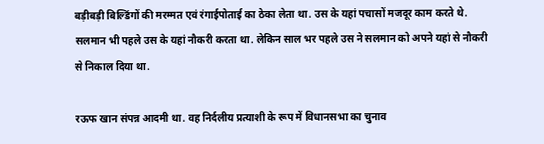बड़ीबड़ी बिल्डिंगों की मरम्मत एवं रंगाईपोताई का ठेका लेता था. उस के यहां पचासों मजदूर काम करते थे. सलमान भी पहले उस के यहां नौकरी करता था. लेकिन साल भर पहले उस ने सलमान को अपने यहां से नौकरी से निकाल दिया था.

रऊफ खान संपन्न आदमी था. वह निर्दलीय प्रत्याशी के रूप में विधानसभा का चुनाव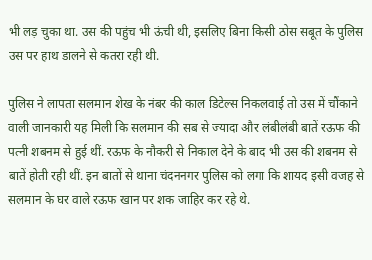भी लड़ चुका था. उस की पहुंच भी ऊंची थी, इसलिए बिना किसी ठोस सबूत के पुलिस उस पर हाथ डालने से कतरा रही थी.

पुलिस ने लापता सलमान शेख के नंबर की काल डिटेल्स निकलवाई तो उस में चौंकाने वाली जानकारी यह मिली कि सलमान की सब से ज्यादा और लंबीलंबी बातें रऊफ की पत्नी शबनम से हुई थीं. रऊफ के नौकरी से निकाल देने के बाद भी उस की शबनम से बातें होती रही थीं. इन बातों से थाना चंदननगर पुलिस को लगा कि शायद इसी वजह से सलमान के घर वाले रऊफ खान पर शक जाहिर कर रहे थे.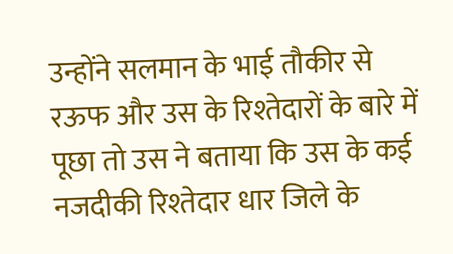उन्होंने सलमान के भाई तौकीर से रऊफ और उस के रिश्तेदारों के बारे में पूछा तो उस ने बताया कि उस के कई नजदीकी रिश्तेदार धार जिले के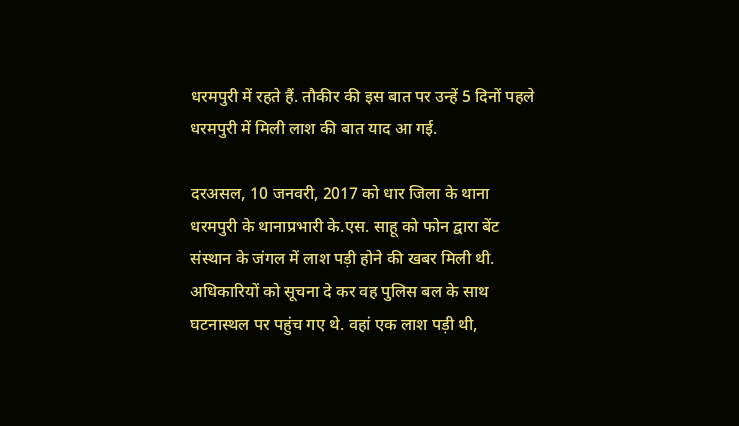धरमपुरी में रहते हैं. तौकीर की इस बात पर उन्हें 5 दिनों पहले धरमपुरी में मिली लाश की बात याद आ गई.

दरअसल, 10 जनवरी, 2017 को धार जिला के थाना धरमपुरी के थानाप्रभारी के.एस. साहू को फोन द्वारा बेंट संस्थान के जंगल में लाश पड़ी होने की खबर मिली थी. अधिकारियों को सूचना दे कर वह पुलिस बल के साथ घटनास्थल पर पहुंच गए थे. वहां एक लाश पड़ी थी,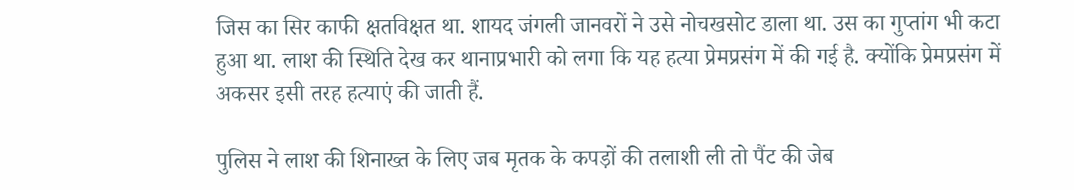जिस का सिर काफी क्षतविक्षत था. शायद जंगली जानवरों ने उसे नोचखसोट डाला था. उस का गुप्तांग भी कटा हुआ था. लाश की स्थिति देख कर थानाप्रभारी को लगा कि यह हत्या प्रेमप्रसंग में की गई है. क्योंकि प्रेमप्रसंग में अकसर इसी तरह हत्याएं की जाती हैं.

पुलिस ने लाश की शिनाख्त के लिए जब मृतक के कपड़ों की तलाशी ली तो पैंट की जेब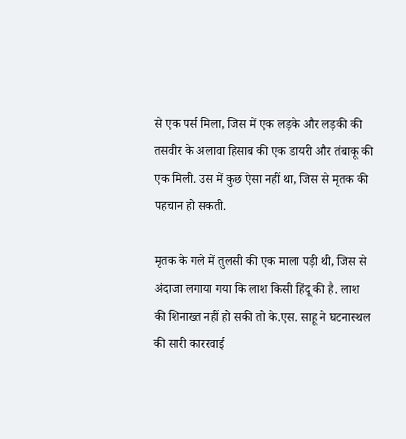से एक पर्स मिला, जिस में एक लड़के और लड़की की तसवीर के अलावा हिसाब की एक डायरी और तंबाकू की एक मिली. उस में कुछ ऐसा नहीं था, जिस से मृतक की पहचान हो सकती.

मृतक के गले में तुलसी की एक माला पड़ी थी, जिस से अंदाजा लगाया गया कि लाश किसी हिंदू की है. लाश की शिनाख्त नहीं हो सकी तो के.एस. साहू ने घटनास्थल की सारी काररवाई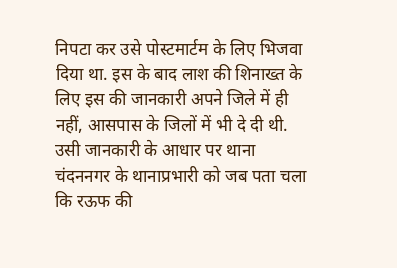निपटा कर उसे पोस्टमार्टम के लिए भिजवा दिया था. इस के बाद लाश की शिनाख्त के लिए इस की जानकारी अपने जिले में ही नहीं, आसपास के जिलों में भी दे दी थी. उसी जानकारी के आधार पर थाना चंदननगर के थानाप्रभारी को जब पता चला कि रऊफ की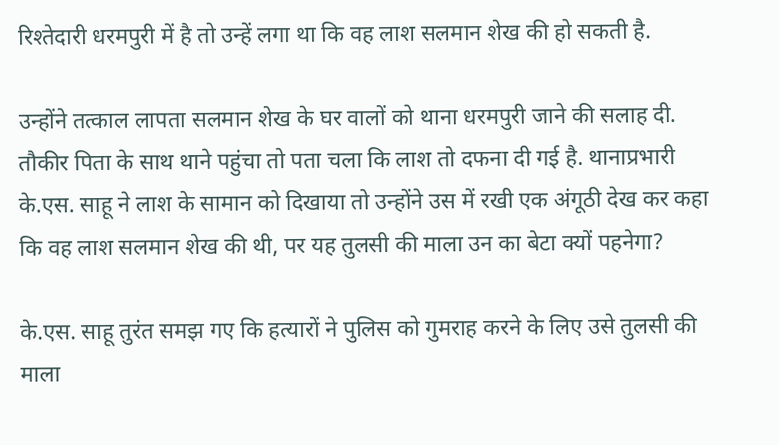रिश्तेदारी धरमपुरी में है तो उन्हें लगा था कि वह लाश सलमान शेख की हो सकती है.

उन्होंने तत्काल लापता सलमान शेख के घर वालों को थाना धरमपुरी जाने की सलाह दी. तौकीर पिता के साथ थाने पहुंचा तो पता चला कि लाश तो दफना दी गई है. थानाप्रभारी के.एस. साहू ने लाश के सामान को दिखाया तो उन्होंने उस में रखी एक अंगूठी देख कर कहा कि वह लाश सलमान शेख की थी, पर यह तुलसी की माला उन का बेटा क्यों पहनेगा?

के.एस. साहू तुरंत समझ गए कि हत्यारों ने पुलिस को गुमराह करने के लिए उसे तुलसी की माला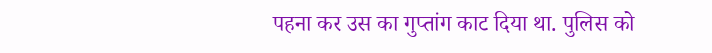पहना कर उस का गुप्तांग काट दिया था. पुलिस को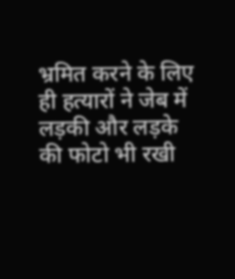भ्रमित करने के लिए ही हत्यारों ने जेब में लड़की और लड़के की फोटो भी रखी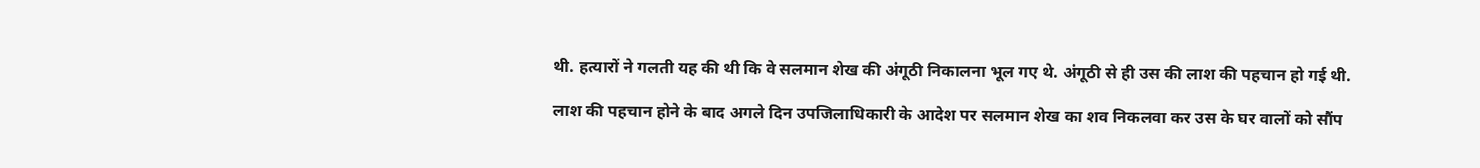थी. हत्यारों ने गलती यह की थी कि वे सलमान शेख की अंगूठी निकालना भूल गए थे. अंगूठी से ही उस की लाश की पहचान हो गई थी.

लाश की पहचान होने के बाद अगले दिन उपजिलाधिकारी के आदेश पर सलमान शेख का शव निकलवा कर उस के घर वालों को सौंप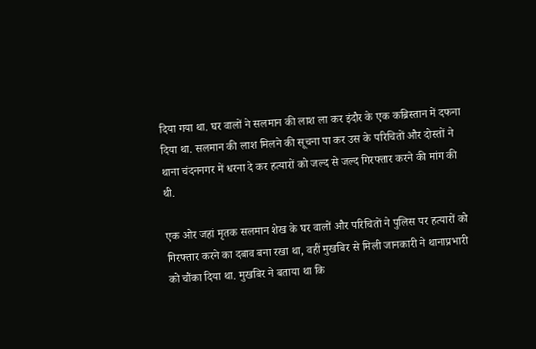दिया गया था. घर वालों ने सलमान की लाश ला कर इंदौर के एक कब्रिस्तान में दफना दिया था. सलमान की लाश मिलने की सूचना पा कर उस के परिचितों और दोस्तों ने थाना चंदननगर में धरना दे कर हत्यारों को जल्द से जल्द गिरफ्तार करने की मांग की थी.

एक ओर जहां मृतक सलमान शेख के घर वालों और परिचितों ने पुलिस पर हत्यारों को गिरफ्तार करने का दबाव बना रखा था, वहीं मुखबिर से मिली जानकारी ने थानाप्रभारी को चौंका दिया था. मुखबिर ने बताया था कि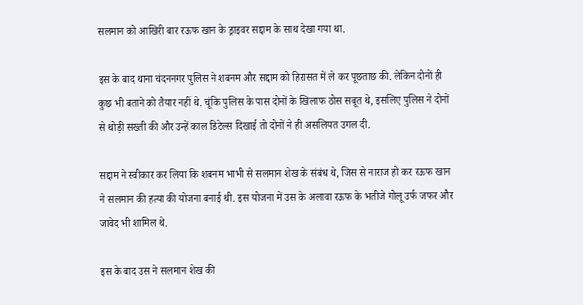सलमान को आखिरी बार रऊफ खान के ड्राइवर सद्दाम के साथ देखा गया था.

इस के बाद थाना चंदननगर पुलिस ने शबनम और सद्दाम को हिरासत में ले कर पूछताछ की. लेकिन दोनों ही कुछ भी बताने को तैयार नहीं थे. चूंकि पुलिस के पास दोनों के खिलाफ ठोस सबूत थे, इसलिए पुलिस ने दोनों से थोड़ी सख्ती की और उन्हें काल डिटेल्स दिखाई तो दोनों ने ही असलियत उगल दी.

सद्दाम ने स्वीकार कर लिया कि शबनम भाभी से सलमान शेख के संबंध थे, जिस से नाराज हो कर रऊफ खान ने सलमान की हत्या की योजना बनाई थी. इस योजना में उस के अलावा रऊफ के भतीजे गोलू उर्फ जफर और जावेद भी शामिल थे.

इस के बाद उस ने सलमान शेख की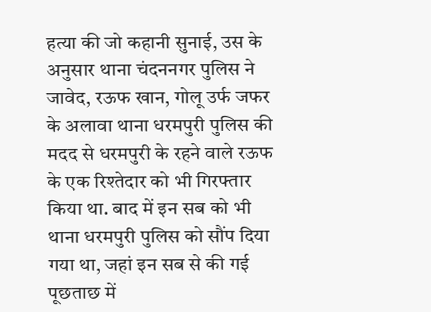हत्या की जो कहानी सुनाई, उस के अनुसार थाना चंदननगर पुलिस ने जावेद, रऊफ खान, गोलू उर्फ जफर के अलावा थाना धरमपुरी पुलिस की मदद से धरमपुरी के रहने वाले रऊफ के एक रिश्तेदार को भी गिरफ्तार किया था. बाद में इन सब को भी थाना धरमपुरी पुलिस को सौंप दिया गया था, जहां इन सब से की गई पूछताछ में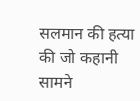सलमान की हत्या की जो कहानी सामने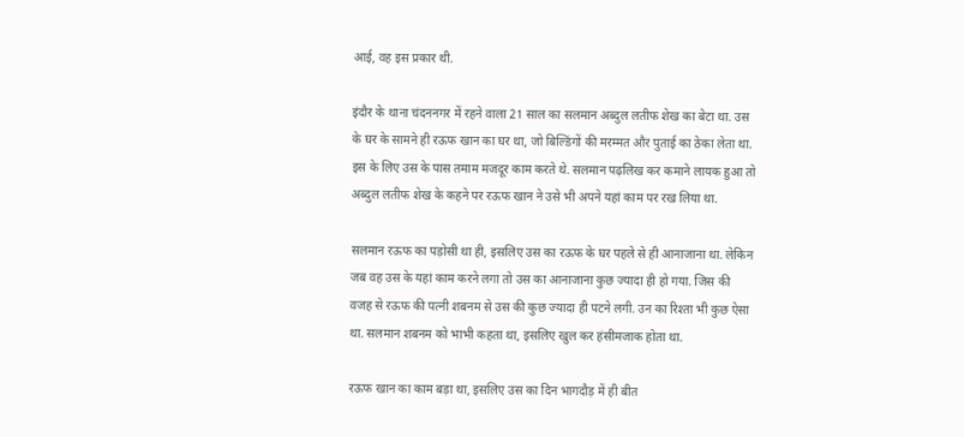आई, वह इस प्रकार थी.

इंदौर के थाना चंदननगर में रहने वाला 21 साल का सलमान अब्दुल लतीफ शेख का बेटा था. उस के घर के सामने ही रऊफ खान का घर था, जो बिल्डिंगों की मरम्मत और पुताई का ठेका लेता था. इस के लिए उस के पास तमाम मजदूर काम करते थे. सलमान पढ़लिख कर कमाने लायक हुआ तो अब्दुल लतीफ शेख के कहने पर रऊफ खान ने उसे भी अपने यहां काम पर रख लिया था.

सलमान रऊफ का पड़ोसी था ही, इसलिए उस का रऊफ के घर पहले से ही आनाजाना था. लेकिन जब वह उस के यहां काम करने लगा तो उस का आनाजाना कुछ ज्यादा ही हो गया. जिस की वजह से रऊफ की पत्नी शबनम से उस की कुछ ज्यादा ही पटने लगी. उन का रिश्ता भी कुछ ऐसा था. सलमान शबनम को भाभी कहता था, इसलिए खुल कर हंसीमजाक होता था.

रऊफ खान का काम बड़ा था, इसलिए उस का दिन भागदौड़ में ही बीत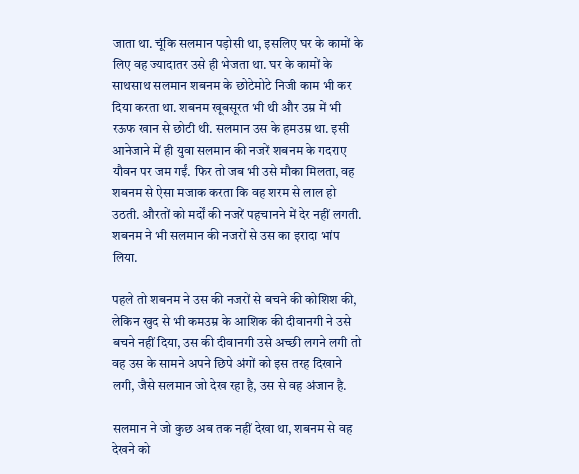जाता था. चूंकि सलमान पड़ोसी था, इसलिए घर के कामों के लिए वह ज्यादातर उसे ही भेजता था. घर के कामों के साथसाथ सलमान शबनम के छोटेमोटे निजी काम भी कर दिया करता था. शबनम खूबसूरत भी थी और उम्र में भी रऊफ खान से छोटी थी. सलमान उस के हमउम्र था. इसी आनेजाने में ही युवा सलमान की नजरें शबनम के गदराए यौवन पर जम गईं. फिर तो जब भी उसे मौका मिलता, वह शबनम से ऐसा मजाक करता कि वह शरम से लाल हो उठती. औरतों को मर्दों की नजरें पहचानने में देर नहीं लगती. शबनम ने भी सलमान की नजरों से उस का इरादा भांप लिया.

पहले तो शबनम ने उस की नजरों से बचने की कोशिश की, लेकिन खुद से भी कमउम्र के आशिक की दीवानगी ने उसे बचने नहीं दिया, उस की दीवानगी उसे अच्छी लगने लगी तो वह उस के सामने अपने छिपे अंगों को इस तरह दिखाने लगी, जैसे सलमान जो देख रहा है, उस से वह अंजान है.

सलमान ने जो कुछ अब तक नहीं देखा था, शबनम से वह देखने को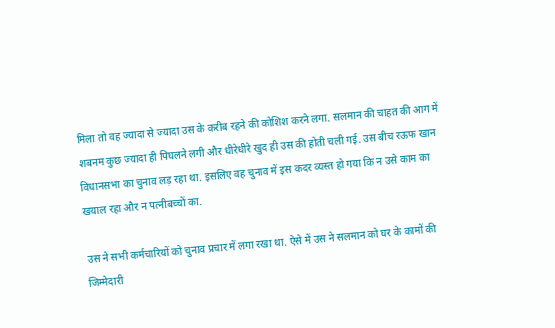मिला तो वह ज्यादा से ज्यादा उस के करीब रहने की कोशिश करने लगा. सलमान की चाहत की आग में शबनम कुछ ज्यादा ही पिघलने लगी और धीरेधीरे खुद ही उस की होती चली गई. उस बीच रऊफ खान विधानसभा का चुनाव लड़ रहा था. इसलिए वह चुनाव में इस कदर व्यस्त हो गया कि न उसे काम का खयाल रहा और न पत्नीबच्चों का.

उस ने सभी कर्मचारियों को चुनाव प्रचार में लगा रखा था. ऐसे में उस ने सलमान को घर के कामों की जिम्मेदारी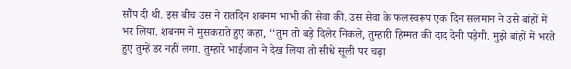सौंप दी थी. इस बीच उस ने रातदिन शबनम भाभी की सेवा की. उस सेवा के फलस्वरूप एक दिन सलमान ने उसे बांहों में भर लिया. शबनम ने मुसकराते हुए कहा, ‘‘तुम तो बड़े दिलेर निकले, तुम्हारी हिम्मत की दाद देनी पड़ेगी. मुझे बांहों में भरते हुए तुम्हें डर नहीं लगा. तुम्हारे भाईजान ने देख लिया तो सीधे सूली पर चढ़ा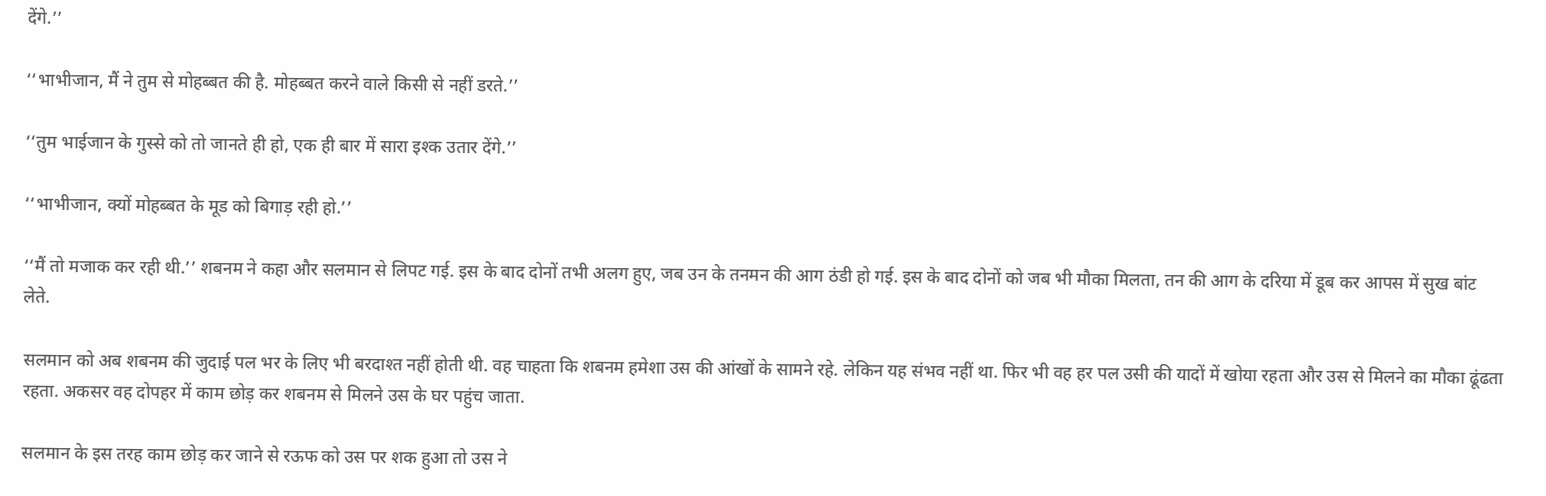देंगे.’’

‘‘भाभीजान, मैं ने तुम से मोहब्बत की है. मोहब्बत करने वाले किसी से नहीं डरते.’’

‘‘तुम भाईजान के गुस्से को तो जानते ही हो, एक ही बार में सारा इश्क उतार देंगे.’’

‘‘भाभीजान, क्यों मोहब्बत के मूड को बिगाड़ रही हो.’’

‘‘मैं तो मजाक कर रही थी.’’ शबनम ने कहा और सलमान से लिपट गई. इस के बाद दोनों तभी अलग हुए, जब उन के तनमन की आग ठंडी हो गई. इस के बाद दोनों को जब भी मौका मिलता, तन की आग के दरिया में डूब कर आपस में सुख बांट लेते.

सलमान को अब शबनम की जुदाई पल भर के लिए भी बरदाश्त नहीं होती थी. वह चाहता कि शबनम हमेशा उस की आंखों के सामने रहे. लेकिन यह संभव नहीं था. फिर भी वह हर पल उसी की यादों में खोया रहता और उस से मिलने का मौका ढूंढता रहता. अकसर वह दोपहर में काम छोड़ कर शबनम से मिलने उस के घर पहुंच जाता.

सलमान के इस तरह काम छोड़ कर जाने से रऊफ को उस पर शक हुआ तो उस ने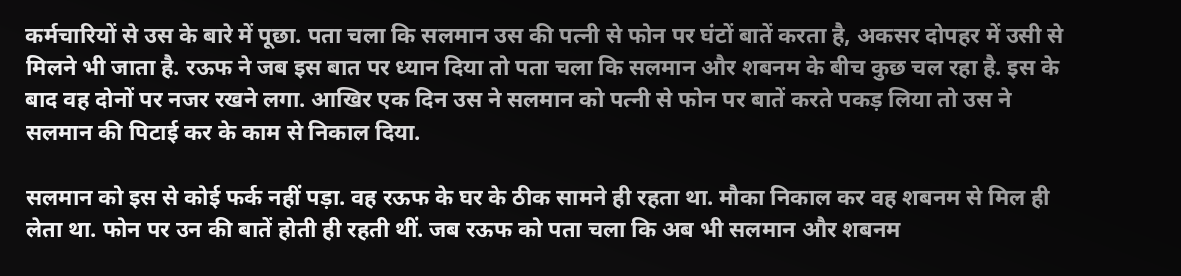कर्मचारियों से उस के बारे में पूछा. पता चला कि सलमान उस की पत्नी से फोन पर घंटों बातें करता है, अकसर दोपहर में उसी से मिलने भी जाता है. रऊफ ने जब इस बात पर ध्यान दिया तो पता चला कि सलमान और शबनम के बीच कुछ चल रहा है. इस के बाद वह दोनों पर नजर रखने लगा. आखिर एक दिन उस ने सलमान को पत्नी से फोन पर बातें करते पकड़ लिया तो उस ने सलमान की पिटाई कर के काम से निकाल दिया.

सलमान को इस से कोई फर्क नहीं पड़ा. वह रऊफ के घर के ठीक सामने ही रहता था. मौका निकाल कर वह शबनम से मिल ही लेता था. फोन पर उन की बातें होती ही रहती थीं. जब रऊफ को पता चला कि अब भी सलमान और शबनम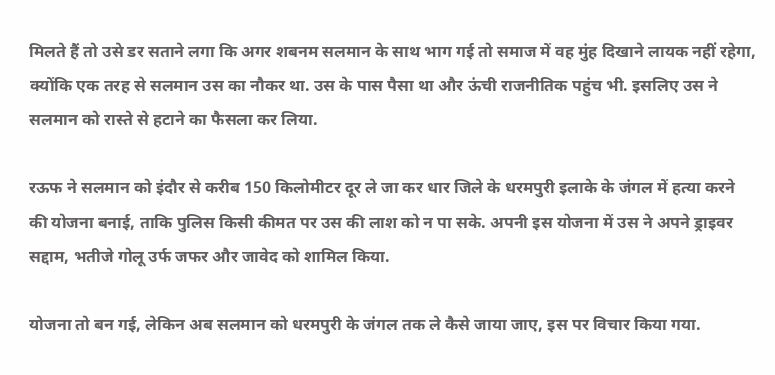मिलते हैं तो उसे डर सताने लगा कि अगर शबनम सलमान के साथ भाग गई तो समाज में वह मुंह दिखाने लायक नहीं रहेगा, क्योंकि एक तरह से सलमान उस का नौकर था. उस के पास पैसा था और ऊंची राजनीतिक पहुंच भी. इसलिए उस ने सलमान को रास्ते से हटाने का फैसला कर लिया.

रऊफ ने सलमान को इंदौर से करीब 150 किलोमीटर दूर ले जा कर धार जिले के धरमपुरी इलाके के जंगल में हत्या करने की योजना बनाई, ताकि पुलिस किसी कीमत पर उस की लाश को न पा सके. अपनी इस योजना में उस ने अपने ड्राइवर सद्दाम, भतीजे गोलू उर्फ जफर और जावेद को शामिल किया.

योजना तो बन गई, लेकिन अब सलमान को धरमपुरी के जंगल तक ले कैसे जाया जाए, इस पर विचार किया गया.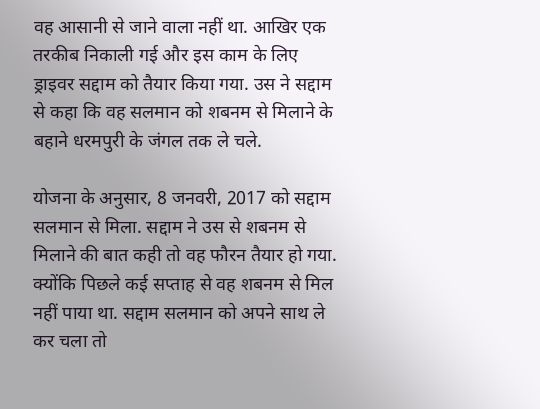वह आसानी से जाने वाला नहीं था. आखिर एक तरकीब निकाली गई और इस काम के लिए ड्राइवर सद्दाम को तैयार किया गया. उस ने सद्दाम से कहा कि वह सलमान को शबनम से मिलाने के बहाने धरमपुरी के जंगल तक ले चले.

योजना के अनुसार, 8 जनवरी, 2017 को सद्दाम सलमान से मिला. सद्दाम ने उस से शबनम से मिलाने की बात कही तो वह फौरन तैयार हो गया. क्योंकि पिछले कई सप्ताह से वह शबनम से मिल नहीं पाया था. सद्दाम सलमान को अपने साथ ले कर चला तो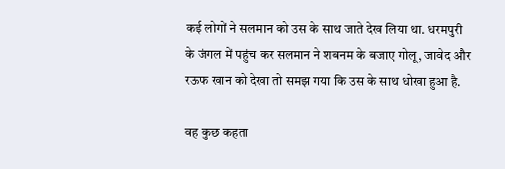कई लोगों ने सलमान को उस के साथ जाते देख लिया था. धरमपुरी के जंगल में पहुंच कर सलमान ने शबनम के बजाए गोलू, जावेद और रऊफ खान को देखा तो समझ गया कि उस के साथ धोखा हुआ है.

वह कुछ कहता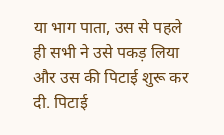या भाग पाता, उस से पहले ही सभी ने उसे पकड़ लिया और उस की पिटाई शुरू कर दी. पिटाई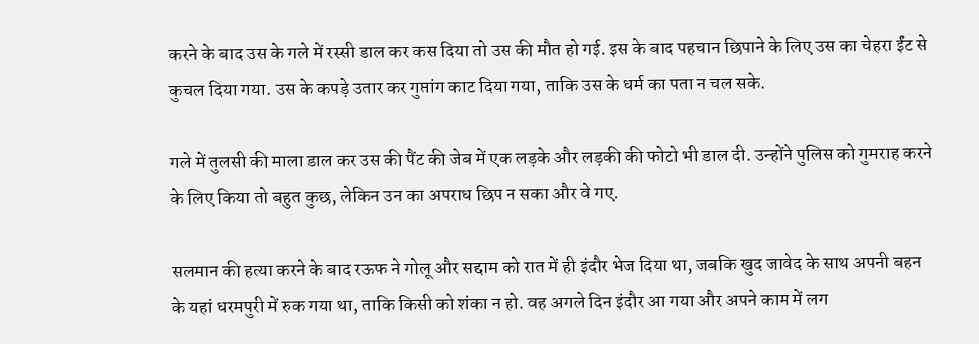करने के बाद उस के गले में रस्सी डाल कर कस दिया तो उस की मौत हो गई. इस के बाद पहचान छिपाने के लिए उस का चेहरा ईंट से कुचल दिया गया. उस के कपड़े उतार कर गुप्तांग काट दिया गया, ताकि उस के धर्म का पता न चल सके.

गले में तुलसी की माला डाल कर उस की पैंट की जेब में एक लड़के और लड़की की फोटो भी डाल दी. उन्होंने पुलिस को गुमराह करने के लिए किया तो बहुत कुछ, लेकिन उन का अपराध छिप न सका और वे गए.

सलमान की हत्या करने के बाद रऊफ ने गोलू और सद्दाम को रात में ही इंदौर भेज दिया था, जबकि खुद जावेद के साथ अपनी बहन के यहां धरमपुरी में रुक गया था, ताकि किसी को शंका न हो. वह अगले दिन इंदौर आ गया और अपने काम में लग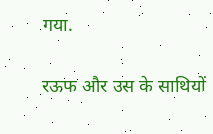गया.

रऊफ और उस के साथियों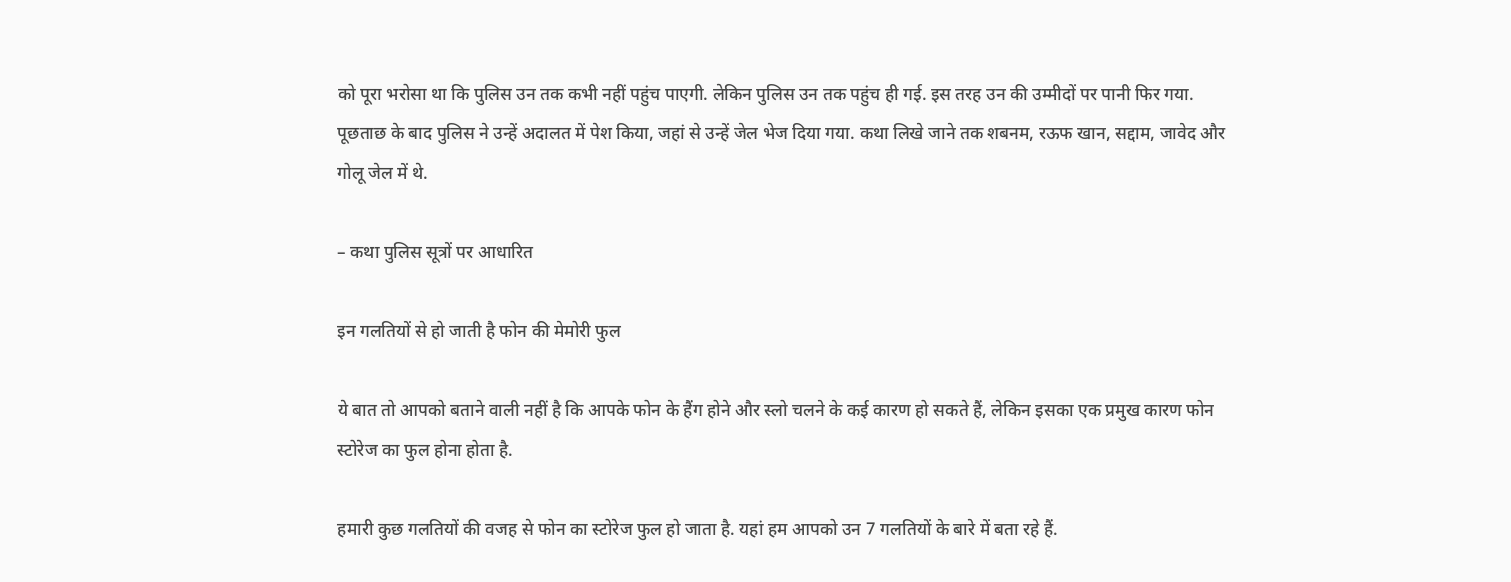को पूरा भरोसा था कि पुलिस उन तक कभी नहीं पहुंच पाएगी. लेकिन पुलिस उन तक पहुंच ही गई. इस तरह उन की उम्मीदों पर पानी फिर गया. पूछताछ के बाद पुलिस ने उन्हें अदालत में पेश किया, जहां से उन्हें जेल भेज दिया गया. कथा लिखे जाने तक शबनम, रऊफ खान, सद्दाम, जावेद और गोलू जेल में थे.

– कथा पुलिस सूत्रों पर आधारित

इन गलतियों से हो जाती है फोन की मेमोरी फुल

ये बात तो आपको बताने वाली नहीं है कि आपके फोन के हैंग होने और स्लो चलने के कई कारण हो सकते हैं, लेकिन इसका एक प्रमुख कारण फोन स्टोरेज का फुल होना होता है.

हमारी कुछ गलतियों की वजह से फोन का स्टोरेज फुल हो जाता है. यहां हम आपको उन 7 गलतियों के बारे में बता रहे हैं.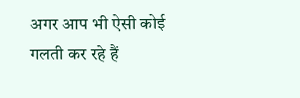अगर आप भी ऐसी कोई गलती कर रहे हैं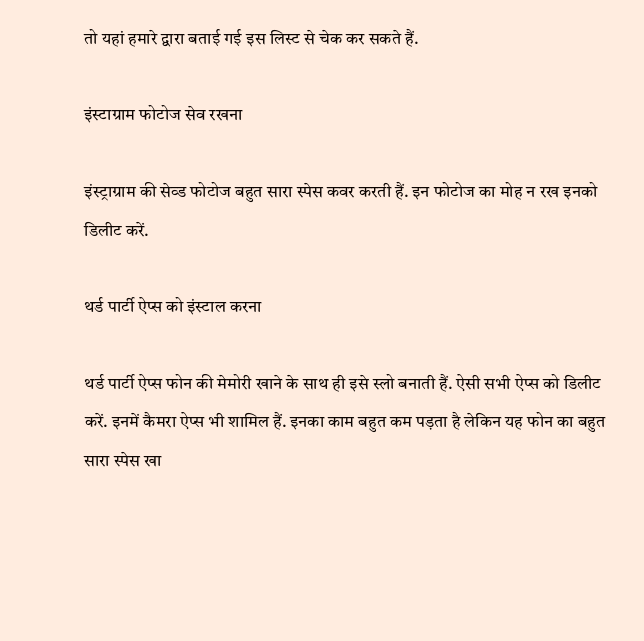तो यहां हमारे द्वारा बताई गई इस लिस्ट से चेक कर सकते हैं.

इंस्टाग्राम फोटोज सेव रखना

इंस्ट्राग्राम की सेव्ड फोटोज बहुत सारा स्पेस कवर करती हैं. इन फोटोज का मोह न रख इनको डिलीट करें.

थर्ड पार्टी ऐप्स को इंस्टाल करना

थर्ड पार्टी ऐप्स फोन की मेमोरी खाने के साथ ही इसे स्लो बनाती हैं. ऐसी सभी ऐप्स को डिलीट करें. इनमें कैमरा ऐप्स भी शामिल हैं. इनका काम बहुत कम पड़ता है लेकिन यह फोन का बहुत सारा स्पेस खा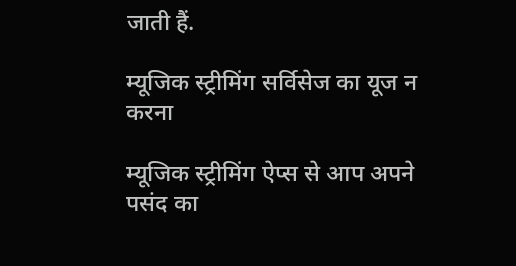जाती हैं.

म्यूजिक स्ट्रीमिंग सर्विसेज का यूज न करना

म्यूजिक स्ट्रीमिंग ऐप्स से आप अपने पसंद का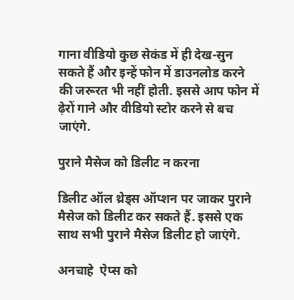गाना वीडियो कुछ सेकंड में ही देख-सुन सकते हैं और इन्हें फोन में डाउनलोड करने की जरूरत भी नहीं होती. इससे आप फोन में ढ़ेरों गाने और वीडियो स्टोर करने से बच जाएंगे.

पुराने मैसेज को डिलीट न करना

डिलीट ऑल थ्रेड्स ऑप्शन पर जाकर पुराने मैसेज को डिलीट कर सकते हैं. इससे एक साथ सभी पुराने मैसेज डिलीट हो जाएंगे.

अनचाहे  ऐप्स को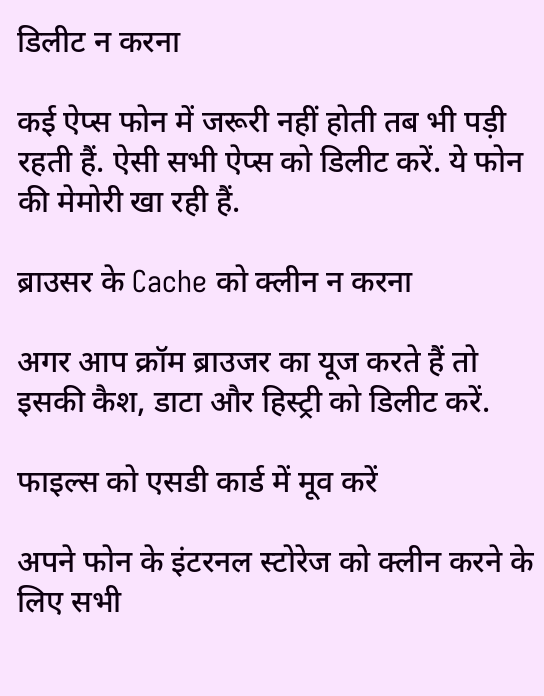डिलीट न करना

कई ऐप्स फोन में जरूरी नहीं होती तब भी पड़ी रहती हैं. ऐसी सभी ऐप्स को डिलीट करें. ये फोन की मेमोरी खा रही हैं.

ब्राउसर के Cache को क्लीन न करना

अगर आप क्रॉम ब्राउजर का यूज करते हैं तो इसकी कैश, डाटा और हिस्ट्री को डिलीट करें.

फाइल्स को एसडी कार्ड में मूव करें

अपने फोन के इंटरनल स्टोरेज को क्लीन करने के लिए सभी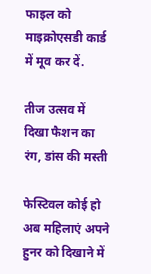फाइल को माइक्रोएसडी कार्ड में मूव कर दें.

तीज उत्सव में दिखा फैशन का रंग, डांस की मस्ती

फेस्टिवल कोई हो अब महिलाएं अपने हुनर को दिखाने में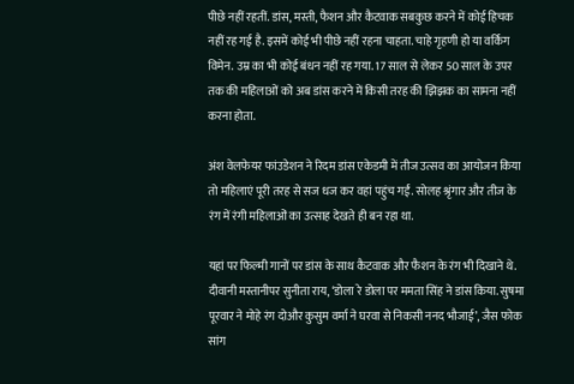पीछे नहीं रहतीं. डांस, मस्ती, फैशन और कैटवाक सबकुछ करने में कोई हिचक नहीं रह गई है. इसमें कोई भी पीछे नहीं रहना चाहता. चाहे गृहणी हो या वर्किग विमेन. उम्र का भी कोई बंधन नहीं रह गया. 17 साल से लेकर 50 साल के उपर तक की महिलाओं को अब डांस करने में किसी तरह की झिझक का सामना नहीं करना होता.

अंश वेलफेयर फांउडेशन ने रिदम डांस एकेडमी में तीज उत्सव का आयोजन किया तो महिलाएं पूरी तरह से सज धज कर वहां पहुंच गईं. सोलह श्रृंगार और तीज के रंग में रंगी महिलाओं का उत्साह देखते ही बन रहा था.

यहां पर फिल्मी गानों पर डांस के साथ कैटवाक और फैशन के रंग भी दिखाने थे. दीवानी मस्तानीपर सुनीता राय, ‘डोला रे डोला पर ममता सिंह ने डांस किया. सुषमा पूरवार ने मोहे रंग दोऔर कुसुम वर्मा ने घरवा से निकसी ननद भौजाई’, जैस फोक सांग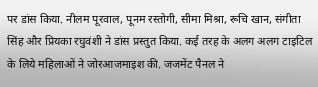पर डांस किया. नीलम पूरवाल, पूनम रस्तोगी, सीमा मिश्रा, रूचि खान, संगीता सिंह और प्रियका रघुवंशी ने डांस प्रस्तुत किया. कई तरह के अलग अलग टाइटिल के लिये महिलाओं ने जोरआजमाइश की. जजमेंट पैनल ने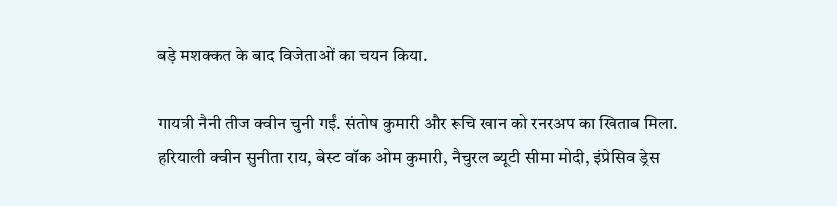बड़े मशक्कत के बाद विजेताओं का चयन किया.

गायत्री नैनी तीज क्वीन चुनी गईं. संतोष कुमारी और रूचि खान को रनरअप का खिताब मिला. हरियाली क्वीन सुनीता राय, बेस्ट वॉक ओम कुमारी, नैचुरल ब्यूटी सीमा मोदी, इंप्रेसिव ड्रेस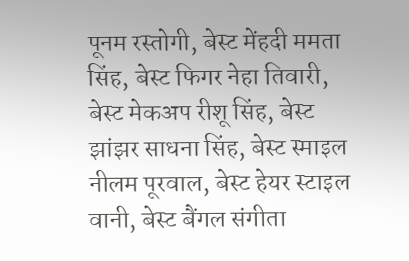पूनम रस्तोगी, बेस्ट मेंहदी ममता सिंह, बेस्ट फिगर नेहा तिवारी, बेस्ट मेकअप रीशू सिंह, बेस्ट झांझर साधना सिंह, बेस्ट स्माइल नीलम पूरवाल, बेस्ट हेयर स्टाइल वानी, बेस्ट बैंगल संगीता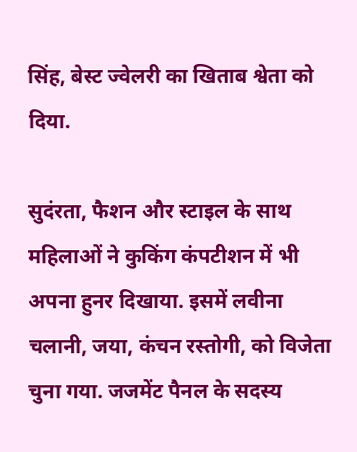सिंह, बेस्ट ज्वेलरी का खिताब श्वेता को दिया.

सुदंरता, फैशन और स्टाइल के साथ महिलाओं ने कुकिंग कंपटीशन में भी अपना हुनर दिखाया. इसमें लवीना चलानी, जया, कंचन रस्तोगी, को विजेता चुना गया. जजमेंट पैनल के सदस्य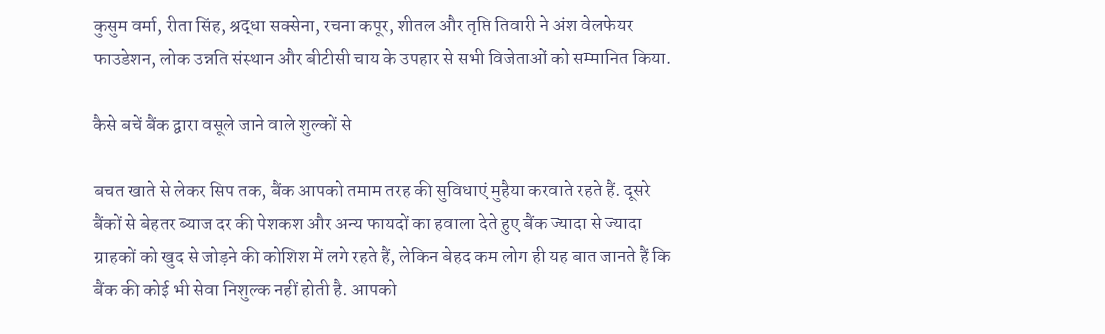कुसुम वर्मा, रीता सिंह, श्रद्धा सक्सेना, रचना कपूर, शीतल और तृप्ति तिवारी ने अंश वेलफेयर फाउडेशन, लोक उन्नति संस्थान और बीटीसी चाय के उपहार से सभी विजेताओं को सम्मानित किया.

कैसे बचें बैंक द्वारा वसूले जाने वाले शुल्कों से

बचत खाते से लेकर सिप तक, बैंक आपको तमाम तरह की सुविधाएं मुहैया करवाते रहते हैं. दूसरे बैंकों से बेहतर ब्याज दर की पेशकश और अन्य फायदों का हवाला देते हुए बैंक ज्यादा से ज्यादा ग्राहकों को खुद से जोड़ने की कोशिश में लगे रहते हैं, लेकिन बेहद कम लोग ही यह बात जानते हैं कि बैंक की कोई भी सेवा निशुल्क नहीं होती है. आपको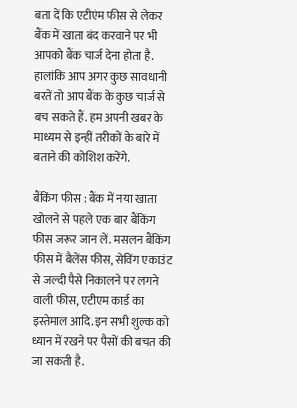बता दें कि एटीएंम फीस से लेकर बैंक में खाता बंद करवाने पर भी आपको बैंक चार्ज देना होता है. हालांकि आप अगर कुछ सावधानी बरतें तो आप बैंक के कुछ चार्ज से बच सकते हैं. हम अपनी खबर के माध्यम से इन्हीं तरीकों के बारे में बताने की कोशिश करेंगे.

बैंकिंग फीस : बैंक में नया खाता खोलने से पहले एक बार बैंकिंग फीस जरूर जान लें. मसलन बैंकिंग फीस में बैलेंस फीस, सेविंग एकाउंट से जल्दी पैसे निकालने पर लगने वाली फीस, एटीएम कार्ड का इस्तेमाल आदि. इन सभी शुल्क को ध्यान में रखने पर पैसों की बचत की जा सकती है.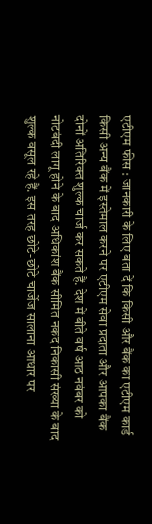एटीएम फीस : जानकारी के लिए बता दें कि किसी और बैंक का एटीएम कार्ड किसी अन्य बैंक में इस्तेमाल करने पर एटीएम सेवा प्रदाता और आपका बैंक दोनों अतिरिक्त शुल्क चार्ज कर सकते हैं. देश में बीते वर्ष आठ नवंबर को नोटबंदी लागू होने के बाद अधिकांश बैंक सीमित नकद निकासी संख्या के बाद शुल्क वसूल रहे हैं. इस तरह छोटे-छोटे चार्जेज सालाना आधार पर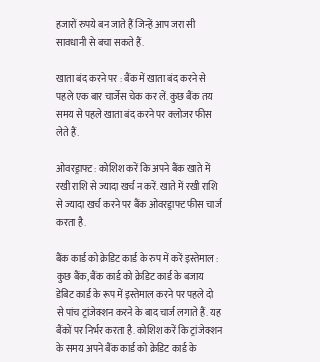हजारों रुपये बन जाते हैं जिन्हें आप जरा सी सावधानी से बचा सकते हैं.

खाता बंद करने पर : बैंक में खाता बंद करने से पहले एक बार चार्जेस चेक कर लें. कुछ बैंक तय समय से पहले खाता बंद करने पर क्लोजर फीस लेते हैं.

ओवरड्राफ्ट : कोशिश करें कि अपने बैंक खाते में रखी राशि से ज्यादा खर्च न करें. खाते में रखी राशि से ज्यादा खर्च करने पर बैंक ओवरड्राफ्ट फीस चार्ज करता है.

बैंक कार्ड को क्रेडिट कार्ड के रुप में करें इस्तेमाल : कुछ बैंक, बैंक कार्ड को क्रेडिट कार्ड के बजाय डेबिट कार्ड के रूप में इस्तेमाल करने पर पहले दो से पांच ट्रांजेक्शन करने के बाद चार्ज लगाते हैं. यह बैंकों पर निर्भर करता है. कोशिश करें कि ट्रांजेक्शन के समय अपने बैंक कार्ड को क्रेडिट कार्ड के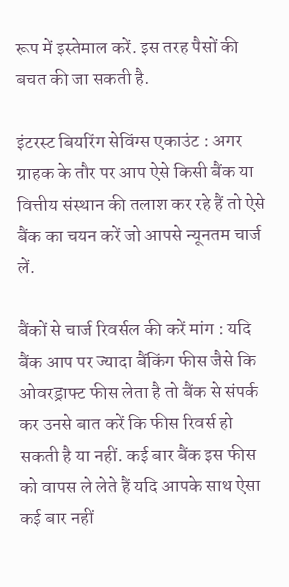रूप में इस्तेमाल करें. इस तरह पैसों की बचत की जा सकती है.

इंटरस्ट बियरिंग सेविंग्स एकाउंट : अगर ग्राहक के तौर पर आप ऐसे किसी बैंक या वित्तीय संस्थान की तलाश कर रहे हैं तो ऐसे बैंक का चयन करें जो आपसे न्यूनतम चार्ज लें.

बैंकों से चार्ज रिवर्सल की करें मांग : यदि बैंक आप पर ज्यादा बैंकिंग फीस जैसे कि ओवरड्राफ्ट फीस लेता है तो बैंक से संपर्क कर उनसे बात करें कि फीस रिवर्स हो सकती है या नहीं. कई बार बैंक इस फीस को वापस ले लेते हैं यदि आपके साथ ऐसा कई बार नहीं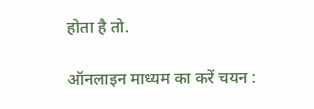होता है तो.

ऑनलाइन माध्यम का करें चयन :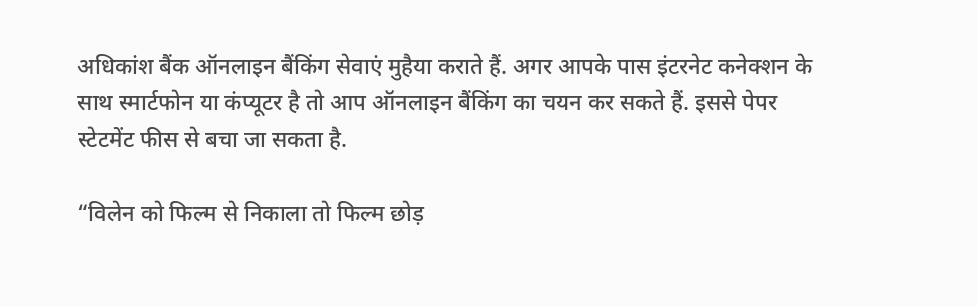अधिकांश बैंक ऑनलाइन बैंकिंग सेवाएं मुहैया कराते हैं. अगर आपके पास इंटरनेट कनेक्शन के साथ स्मार्टफोन या कंप्यूटर है तो आप ऑनलाइन बैंकिंग का चयन कर सकते हैं. इससे पेपर स्टेटमेंट फीस से बचा जा सकता है.

“विलेन को फिल्म से निकाला तो फिल्म छोड़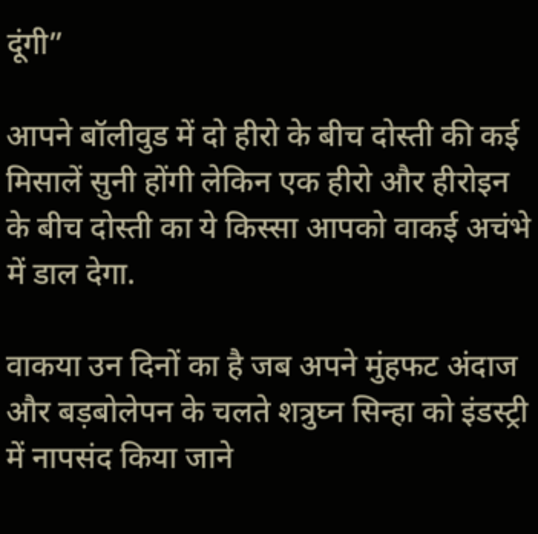दूंगी”

आपने बॉलीवुड में दो हीरो के बीच दोस्ती की कई मिसालें सुनी होंगी लेकिन एक हीरो और हीरोइन के बीच दोस्ती का ये किस्सा आपको वाकई अचंभे में डाल देगा.

वाकया उन दिनों का है जब अपने मुंहफट अंदाज और बड़बोलेपन के चलते शत्रुघ्न सिन्हा को इंडस्ट्री में नापसंद किया जाने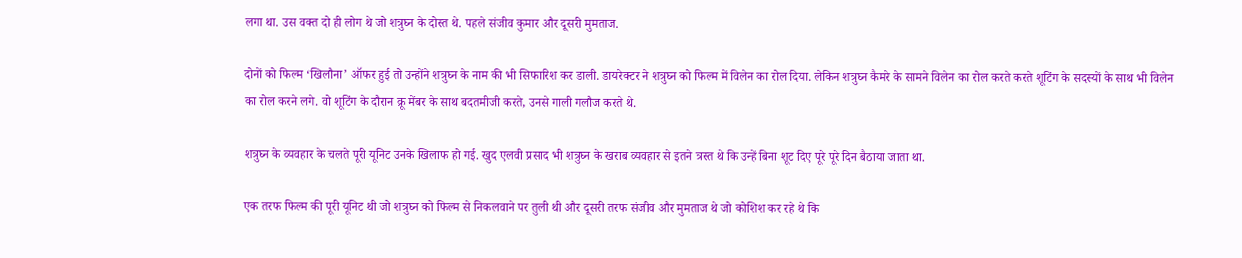लगा था. उस वक्त दो ही लोग थे जो शत्रुघ्न के दोस्त थे. पहले संजीव कुमार और दूसरी मुमताज.

दोनों को फिल्म ‘खिलौना’ ऑफर हुई तो उन्होंने शत्रुघ्न के नाम की भी सिफारिश कर डाली. डायरेक्टर ने शत्रुघ्न को फिल्म में विलेन का रोल दिया. लेकिन शत्रुघ्न कैमरे के सामने विलेन का रोल करते करते शूटिंग के सदस्यों के साथ भी विलेन का रोल करने लगे. वो शूटिंग के दौरान क्रू मेंबर के साथ बदतमीजी करते, उनसे गाली गलौज करते थे.

शत्रुघ्न के व्यवहार के चलते पूरी यूनिट उनके खिलाफ हो गई. खुद एलवी प्रसाद भी शत्रुघ्न के खराब व्यवहार से इतने त्रस्त थे कि उन्हें बिना शूट दिए पूरे पूरे दिन बैठाया जाता था.

एक तरफ फिल्म की पूरी यूनिट थी जो शत्रुघ्न को फिल्म से निकलवाने पर तुली थी और दूसरी तरफ संजीव और मुमताज थे जो कोशिश कर रहे थे कि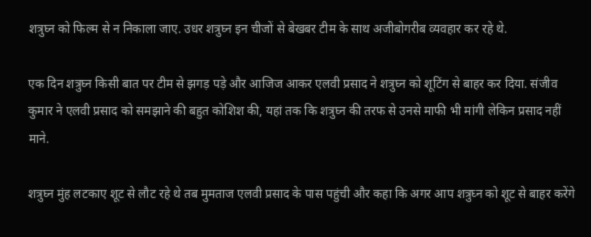शत्रुघ्न को फिल्म से न निकाला जाए. उधर शत्रुघ्न इन चीजों से बेखबर टीम के साथ अजीबोगरीब व्यवहार कर रहे थे.

एक दिन शत्रुघ्न किसी बात पर टीम से झगड़ पड़े और आजिज आकर एलवी प्रसाद ने शत्रुघ्न को शूटिंग से बाहर कर दिया. संजीव कुमार ने एलवी प्रसाद को समझाने की बहुत कोशिश की, यहां तक कि शत्रुघ्न की तरफ से उनसे माफी भी मांगी लेकिन प्रसाद नहीं माने.

शत्रुघ्न मुंह लटकाए शूट से लौट रहे थे तब मुमताज एलवी प्रसाद के पास पहुंची और कहा कि अगर आप शत्रुघ्न को शूट से बाहर करेंगे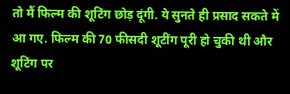तो मैं फिल्म की शूटिंग छोड़ दूंगी. ये सुनते ही प्रसाद सकते में आ गए. फिल्म की 70 फीसदी शूटींग पूरी हो चुकी थी और शूटिंग पर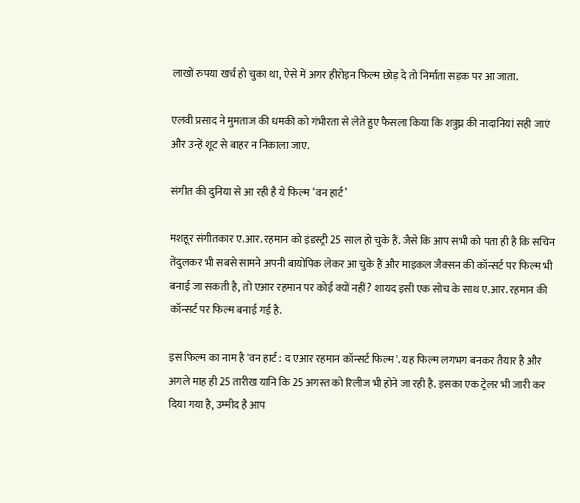लाखों रुपया खर्च हो चुका था, ऐसे में अगर हीरोइन फिल्म छोड़ दे तो निर्माता सड़क पर आ जाता.

एलवी प्रसाद ने मुमताज की धमकी को गंभीरता से लेते हुए फैसला किया कि शत्रुघ्न की नादानियां सही जाएं और उन्हें शूट से बाहर न निकाला जाए.

संगीत की दुनिया से आ रही है ये फिल्म ‘वन हार्ट’

मशहूर संगीतकार ए.आर. रहमान को इंडस्ट्री 25 साल हो चुके हैं. जैसे कि आप सभी को पता ही है कि सचिन तेंदुलकर भी सबसे सामने अपनी बायोपिक लेकर आ चुके हैं और माइकल जैक्सन की कॉन्सर्ट पर फिल्म भी बनाई जा सकती है, तो एआर रहमान पर कोई क्यों नहीं? शायद इसी एक सोच के साथ ए.आर. रहमान की कॉन्सर्ट पर फिल्म बनाई गई है.

इस फिल्म का नाम है 'वन हार्ट : द एआर रहमान कॉन्सर्ट फिल्म'. यह फिल्म लगभग बनकर तैयार है और अगले माह ही 25 तारीख यानि कि 25 अगस्त को रिलीज भी होने जा रही है. इसका एक ट्रेलर भी जारी कर दिया गया है, उम्मीद है आप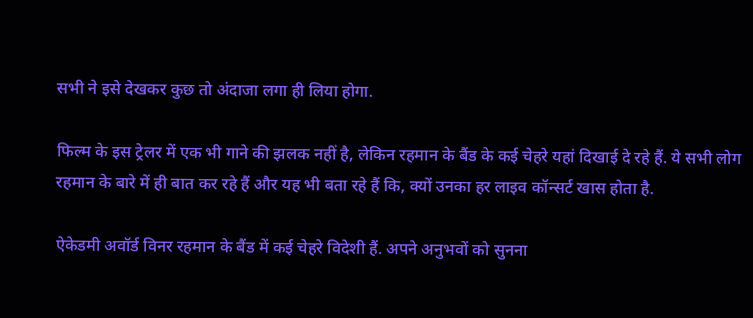सभी ने इसे देखकर कुछ तो अंदाजा लगा ही लिया होगा.

फिल्म के इस ट्रेलर में एक भी गाने की झलक नहीं है, लेकिन रहमान के बैंड के कई चेहरे यहां दिखाई दे रहे हैं. ये सभी लोग रहमान के बारे में ही बात कर रहे हैं और यह भी बता रहे हैं कि, क्यों उनका हर लाइव कॉन्सर्ट खास होता है.

ऐकेडमी अवॉर्ड विनर रहमान के बैंड में कई चेहरे विदेशी हैं. अपने अनुभवों को सुनना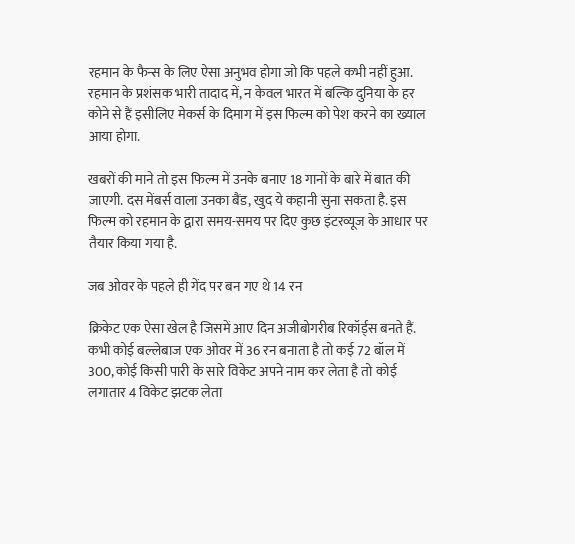रहमान के फैन्स के लिए ऐसा अनुभव होगा जो कि पहले कभी नहीं हुआ. रहमान के प्रशंसक भारी तादाद में, न केवल भारत में बल्कि दुनिया के हर कोने से हैं इसीलिए मेकर्स के दिमाग में इस फिल्म को पेश करने का ख्याल आया होगा.

खबरों की माने तो इस फिल्म में उनके बनाए 18 गानों के बारे में बात की जाएगी. दस मेंबर्स वाला उनका बैंड, खुद ये कहानी सुना सकता है. इस फिल्म को रहमान के द्वारा समय-समय पर दिए कुछ इंटरव्यूज के आधार पर तैयार किया गया है.

जब ओवर के पहले ही गेंद पर बन गए थे 14 रन

क्रिकेट एक ऐसा खेल है जिसमें आए दिन अजीबोगरीब रिकॉर्ड्स बनते हैं. कभी कोई बल्लेबाज एक ओवर में 36 रन बनाता है तो कई 72 बॉल में 300, कोई किसी पारी के सारे विकेट अपने नाम कर लेता है तो कोई लगातार 4 विकेट झटक लेता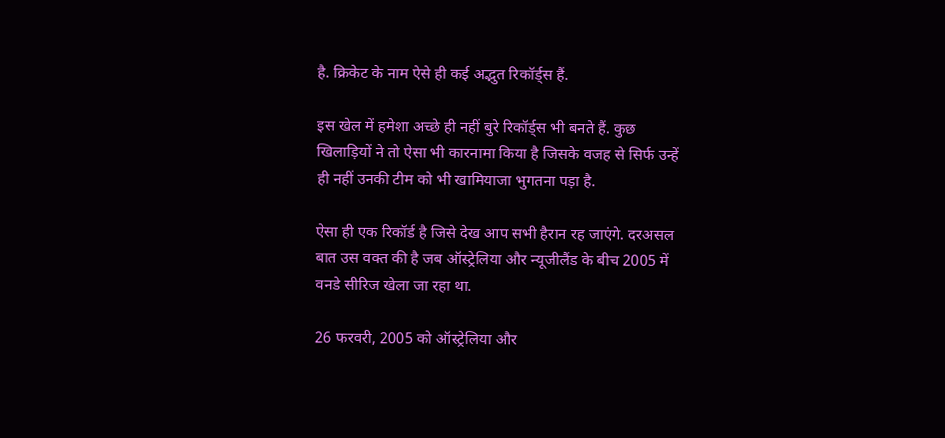है. क्रिकेट के नाम ऐसे ही कई अद्भुत रिकॉर्ड्स हैं.

इस खेल में हमेशा अच्छे ही नहीं बुरे रिकॉर्ड्स भी बनते हैं. कुछ खिलाड़ियों ने तो ऐसा भी कारनामा किया है जिसके वजह से सिर्फ उन्हें ही नहीं उनकी टीम को भी खामियाजा भुगतना पड़ा है.

ऐसा ही एक रिकॉर्ड है जिसे देख आप सभी हैरान रह जाएंगे. दरअसल बात उस वक्त की है जब ऑस्ट्रेलिया और न्यूजीलैंड के बीच 2005 में वनडे सीरिज खेला जा रहा था.

26 फरवरी, 2005 को ऑस्ट्रेलिया और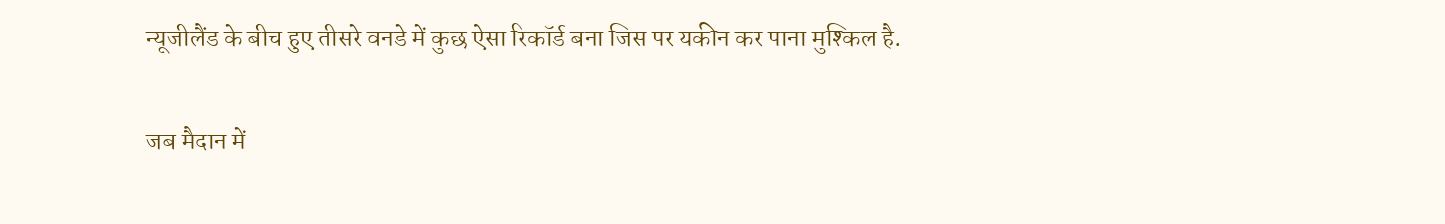न्यूजीलैंड के बीच हुए तीसरे वनडे में कुछ ऐसा रिकॉर्ड बना जिस पर यकीन कर पाना मुश्किल है.

जब मैदान में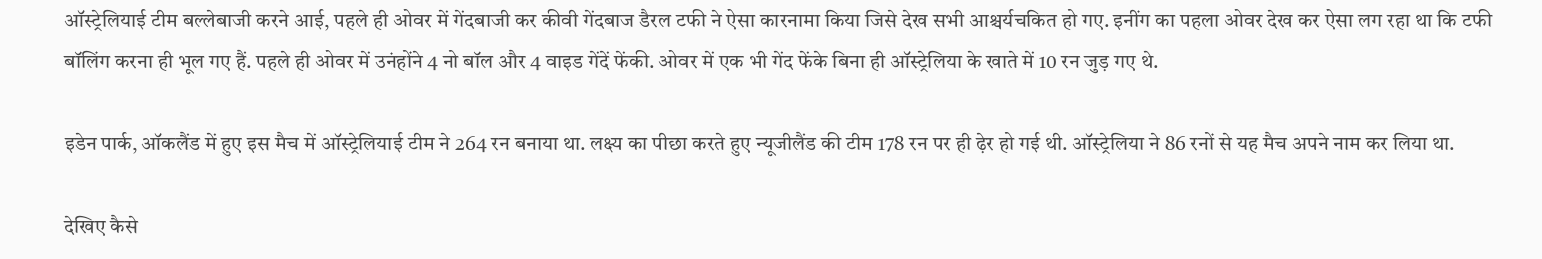ऑस्ट्रेलियाई टीम बल्लेबाजी करने आई, पहले ही ओवर में गेंदबाजी कर कीवी गेंदबाज डैरल टफी ने ऐसा कारनामा किया जिसे देख सभी आश्चर्यचकित हो गए. इनींग का पहला ओवर देख कर ऐसा लग रहा था कि टफी बॉलिंग करना ही भूल गए हैं. पहले ही ओवर में उनंहोंने 4 नो बॉल और 4 वाइड गेंदें फेंकी. ओवर में एक भी गेंद फेंके बिना ही ऑस्ट्रेलिया के खाते में 10 रन जुड़ गए थे.

इडेन पार्क, ऑकलैंड में हुए इस मैच में ऑस्ट्रेलियाई टीम ने 264 रन बनाया था. लक्ष्य का पीछा करते हुए न्यूजीलैंड की टीम 178 रन पर ही ढ़ेर हो गई थी. ऑस्ट्रेलिया ने 86 रनों से यह मैच अपने नाम कर लिया था.

देखिए कैसे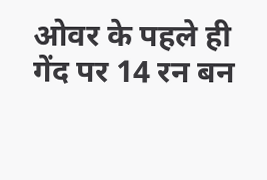ओवर के पहले ही गेंद पर 14 रन बन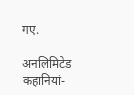गए.

अनलिमिटेड कहानियां-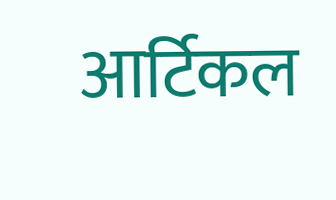आर्टिकल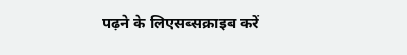पढ़ने के लिएसब्सक्राइब करें